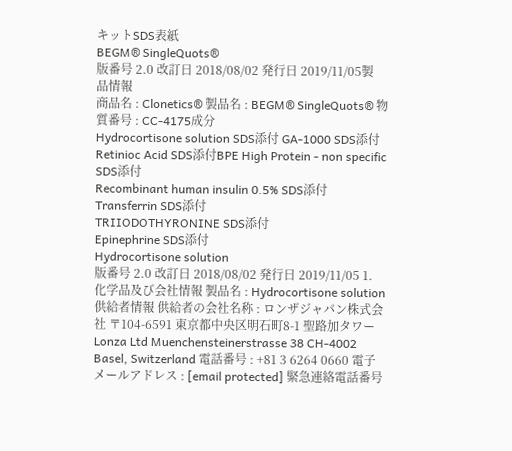キットSDS表紙
BEGM® SingleQuots®
版番号 2.0 改訂日 2018/08/02 発行日 2019/11/05製品情報
商品名 : Clonetics® 製品名 : BEGM® SingleQuots® 物質番号 : CC-4175成分
Hydrocortisone solution SDS添付 GA-1000 SDS添付 Retinioc Acid SDS添付BPE High Protein - non specific SDS添付
Recombinant human insulin 0.5% SDS添付
Transferrin SDS添付
TRIIODOTHYRONINE SDS添付
Epinephrine SDS添付
Hydrocortisone solution
版番号 2.0 改訂日 2018/08/02 発行日 2019/11/05 1. 化学品及び会社情報 製品名 : Hydrocortisone solution 供給者情報 供給者の会社名称 : ロンザジャパン株式会社 〒104-6591 東京都中央区明石町8-1 聖路加タワー Lonza Ltd Muenchensteinerstrasse 38 CH-4002 Basel, Switzerland 電話番号 : +81 3 6264 0660 電子メールアドレス : [email protected] 緊急連絡電話番号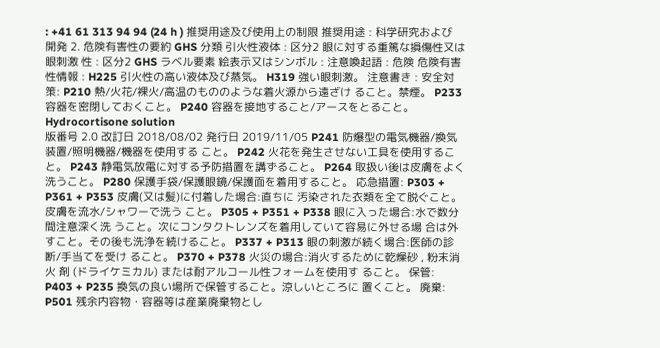: +41 61 313 94 94 (24 h ) 推奨用途及び使用上の制限 推奨用途 : 科学研究および開発 2. 危険有害性の要約 GHS 分類 引火性液体 : 区分2 眼に対する重篤な損傷性又は眼刺激 性 : 区分2 GHS ラベル要素 絵表示又はシンボル : 注意喚起語 : 危険 危険有害性情報 : H225 引火性の高い液体及び蒸気。 H319 強い眼刺激。 注意書き : 安全対策: P210 熱/火花/裸火/高温のもののような着火源から遠ざけ ること。禁煙。 P233 容器を密閉しておくこと。 P240 容器を接地すること/アースをとること。Hydrocortisone solution
版番号 2.0 改訂日 2018/08/02 発行日 2019/11/05 P241 防爆型の電気機器/換気装置/照明機器/機器を使用する こと。 P242 火花を発生させない工具を使用すること。 P243 静電気放電に対する予防措置を講ずること。 P264 取扱い後は皮膚をよく洗うこと。 P280 保護手袋/保護眼鏡/保護面を着用すること。 応急措置: P303 + P361 + P353 皮膚(又は髪)に付着した場合:直ちに 汚染された衣類を全て脱ぐこと。皮膚を流水/シャワーで洗う こと。 P305 + P351 + P338 眼に入った場合:水で数分間注意深く洗 うこと。次にコンタクトレンズを着用していて容易に外せる場 合は外すこと。その後も洗浄を続けること。 P337 + P313 眼の刺激が続く場合:医師の診断/手当てを受け ること。 P370 + P378 火災の場合:消火するために乾燥砂 , 粉末消火 剤 (ドライケミカル) または耐アルコール性フォームを使用す ること。 保管: P403 + P235 換気の良い場所で保管すること。涼しいところに 置くこと。 廃棄: P501 残余内容物・容器等は産業廃棄物とし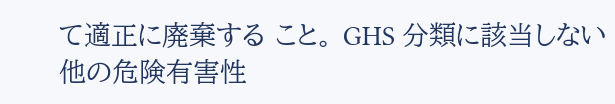て適正に廃棄する こと。 GHS 分類に該当しない他の危険有害性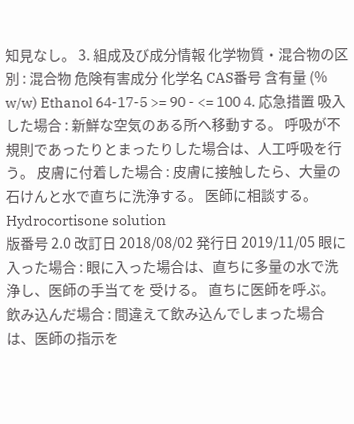知見なし。 3. 組成及び成分情報 化学物質・混合物の区別 : 混合物 危険有害成分 化学名 CAS番号 含有量 (% w/w) Ethanol 64-17-5 >= 90 - <= 100 4. 応急措置 吸入した場合 : 新鮮な空気のある所へ移動する。 呼吸が不規則であったりとまったりした場合は、人工呼吸を行 う。 皮膚に付着した場合 : 皮膚に接触したら、大量の石けんと水で直ちに洗浄する。 医師に相談する。Hydrocortisone solution
版番号 2.0 改訂日 2018/08/02 発行日 2019/11/05 眼に入った場合 : 眼に入った場合は、直ちに多量の水で洗浄し、医師の手当てを 受ける。 直ちに医師を呼ぶ。 飲み込んだ場合 : 間違えて飲み込んでしまった場合は、医師の指示を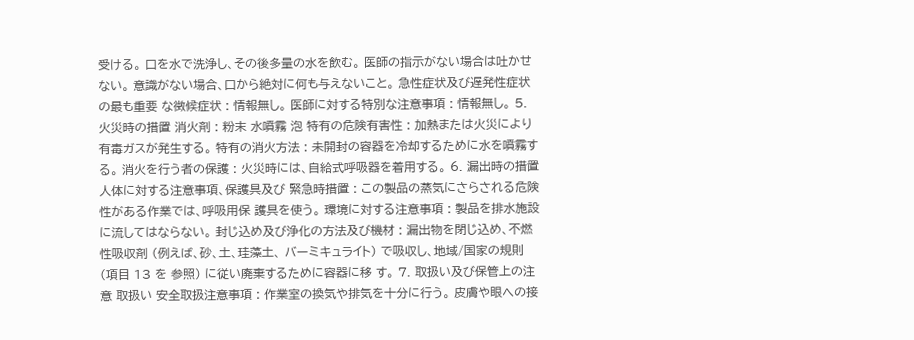受ける。 口を水で洗浄し、その後多量の水を飲む。 医師の指示がない場合は吐かせない。 意識がない場合、口から絶対に何も与えないこと。 急性症状及び遅発性症状の最も重要 な徴候症状 : 情報無し。 医師に対する特別な注意事項 : 情報無し。 5. 火災時の措置 消火剤 : 粉末 水噴霧 泡 特有の危険有害性 : 加熱または火災により有毒ガスが発生する。 特有の消火方法 : 未開封の容器を冷却するために水を噴霧する。 消火を行う者の保護 : 火災時には、自給式呼吸器を着用する。 6. 漏出時の措置 人体に対する注意事項、保護具及び 緊急時措置 : この製品の蒸気にさらされる危険性がある作業では、呼吸用保 護具を使う。 環境に対する注意事項 : 製品を排水施設に流してはならない。 封じ込め及び浄化の方法及び機材 : 漏出物を閉じ込め、不燃性吸収剤 (例えば、砂、土、珪藻土、 バーミキュライト) で吸収し、地域/国家の規則 (項目 13 を 参照) に従い廃棄するために容器に移 す。 7. 取扱い及び保管上の注意 取扱い 安全取扱注意事項 : 作業室の換気や排気を十分に行う。 皮膚や眼への接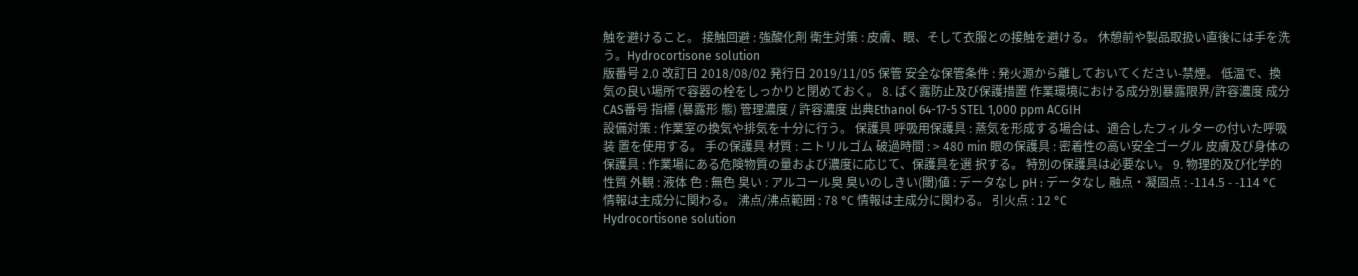触を避けること。 接触回避 : 強酸化剤 衛生対策 : 皮膚、眼、そして衣服との接触を避ける。 休憩前や製品取扱い直後には手を洗う。Hydrocortisone solution
版番号 2.0 改訂日 2018/08/02 発行日 2019/11/05 保管 安全な保管条件 : 発火源から離しておいてください-禁煙。 低温で、換気の良い場所で容器の栓をしっかりと閉めておく。 8. ばく露防止及び保護措置 作業環境における成分別暴露限界/許容濃度 成分 CAS番号 指標 (暴露形 態) 管理濃度 / 許容濃度 出典Ethanol 64-17-5 STEL 1,000 ppm ACGIH
設備対策 : 作業室の換気や排気を十分に行う。 保護具 呼吸用保護具 : 蒸気を形成する場合は、適合したフィルターの付いた呼吸装 置を使用する。 手の保護具 材質 : ニトリルゴム 破過時間 : > 480 min 眼の保護具 : 密着性の高い安全ゴーグル 皮膚及び身体の保護具 : 作業場にある危険物質の量および濃度に応じて、保護具を選 択する。 特別の保護具は必要ない。 9. 物理的及び化学的性質 外観 : 液体 色 : 無色 臭い : アルコール臭 臭いのしきい(閾)値 : データなし pH : データなし 融点・凝固点 : -114.5 - -114 °C 情報は主成分に関わる。 沸点/沸点範囲 : 78 °C 情報は主成分に関わる。 引火点 : 12 °C
Hydrocortisone solution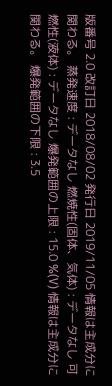版番号 2.0 改訂日 2018/08/02 発行日 2019/11/05 情報は主成分に関わる。 蒸発速度 : データなし 燃焼性(固体、気体) : データなし 可燃性(液体) : データなし 爆発範囲の上限 : 15.0 %(V) 情報は主成分に関わる。 爆発範囲の下限 : 3.5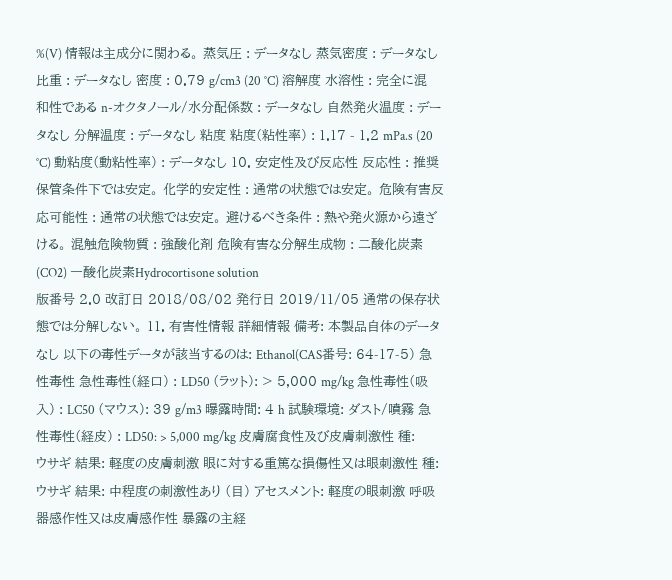%(V) 情報は主成分に関わる。 蒸気圧 : データなし 蒸気密度 : データなし 比重 : データなし 密度 : 0.79 g/cm3 (20 °C) 溶解度 水溶性 : 完全に混和性である n-オクタノール/水分配係数 : データなし 自然発火温度 : データなし 分解温度 : データなし 粘度 粘度(粘性率) : 1.17 - 1.2 mPa.s (20 °C) 動粘度(動粘性率) : データなし 10. 安定性及び反応性 反応性 : 推奨保管条件下では安定。 化学的安定性 : 通常の状態では安定。 危険有害反応可能性 : 通常の状態では安定。 避けるべき条件 : 熱や発火源から遠ざける。 混触危険物質 : 強酸化剤 危険有害な分解生成物 : 二酸化炭素(CO2) 一酸化炭素Hydrocortisone solution
版番号 2.0 改訂日 2018/08/02 発行日 2019/11/05 通常の保存状態では分解しない。 11. 有害性情報 詳細情報 備考: 本製品自体のデータなし 以下の毒性データが該当するのは: Ethanol(CAS番号: 64-17-5) 急性毒性 急性毒性(経口) : LD50 (ラット): > 5,000 mg/kg 急性毒性(吸入) : LC50 (マウス): 39 g/m3 曝露時間: 4 h 試験環境: ダスト/噴霧 急性毒性(経皮) : LD50: > 5,000 mg/kg 皮膚腐食性及び皮膚刺激性 種: ウサギ 結果: 軽度の皮膚刺激 眼に対する重篤な損傷性又は眼刺激性 種: ウサギ 結果: 中程度の刺激性あり (目) アセスメント: 軽度の眼刺激 呼吸器感作性又は皮膚感作性 暴露の主経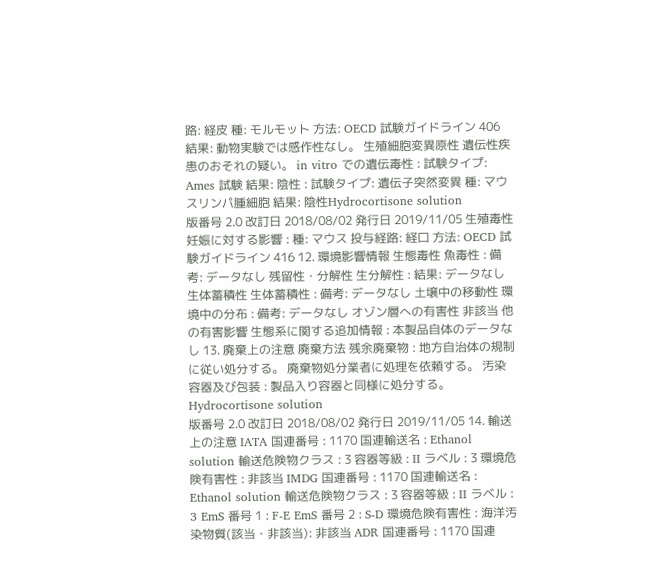路: 経皮 種: モルモット 方法: OECD 試験ガイドライン 406 結果: 動物実験では感作性なし。 生殖細胞変異原性 遺伝性疾患のおそれの疑い。 in vitro での遺伝毒性 : 試験タイプ: Ames 試験 結果: 陰性 : 試験タイプ: 遺伝子突然変異 種: マウスリンパ腫細胞 結果: 陰性Hydrocortisone solution
版番号 2.0 改訂日 2018/08/02 発行日 2019/11/05 生殖毒性 妊娠に対する影響 : 種: マウス 投与経路: 経口 方法: OECD 試験ガイドライン 416 12. 環境影響情報 生態毒性 魚毒性 : 備考: データなし 残留性・分解性 生分解性 : 結果: データなし 生体蓄積性 生体蓄積性 : 備考: データなし 土壌中の移動性 環境中の分布 : 備考: データなし オゾン層への有害性 非該当 他の有害影響 生態系に関する追加情報 : 本製品自体のデータなし 13. 廃棄上の注意 廃棄方法 残余廃棄物 : 地方自治体の規制に従い処分する。 廃棄物処分業者に処理を依頼する。 汚染容器及び包装 : 製品入り容器と同様に処分する。Hydrocortisone solution
版番号 2.0 改訂日 2018/08/02 発行日 2019/11/05 14. 輸送上の注意 IATA 国連番号 : 1170 国連輸送名 : Ethanol solution 輸送危険物クラス : 3 容器等級 : II ラベル : 3 環境危険有害性 : 非該当 IMDG 国連番号 : 1170 国連輸送名 : Ethanol solution 輸送危険物クラス : 3 容器等級 : II ラベル : 3 EmS 番号 1 : F-E EmS 番号 2 : S-D 環境危険有害性 : 海洋汚染物質(該当・非該当): 非該当 ADR 国連番号 : 1170 国連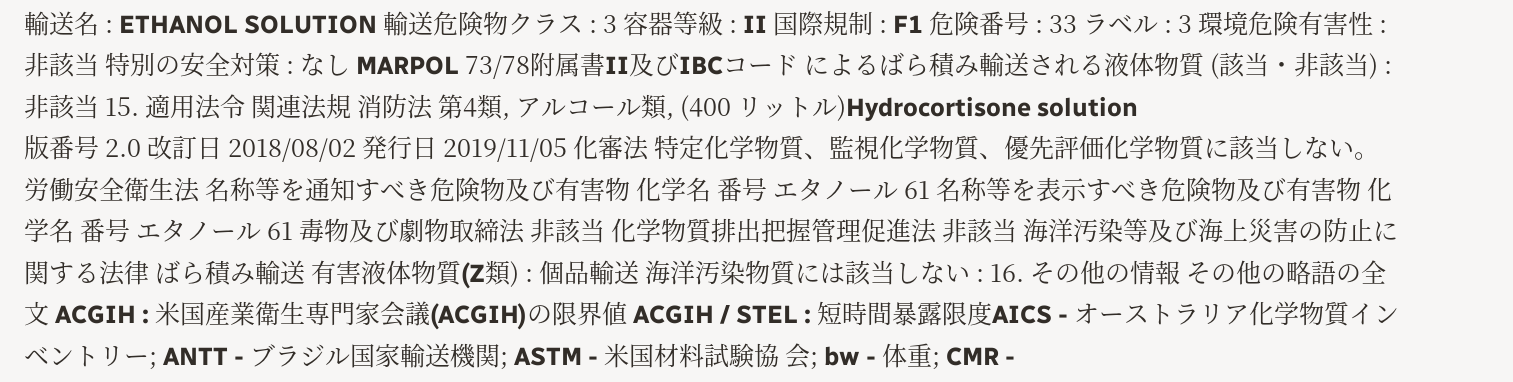輸送名 : ETHANOL SOLUTION 輸送危険物クラス : 3 容器等級 : II 国際規制 : F1 危険番号 : 33 ラベル : 3 環境危険有害性 : 非該当 特別の安全対策 : なし MARPOL 73/78附属書II及びIBCコード によるばら積み輸送される液体物質 (該当・非該当) : 非該当 15. 適用法令 関連法規 消防法 第4類, アルコール類, (400 リットル)Hydrocortisone solution
版番号 2.0 改訂日 2018/08/02 発行日 2019/11/05 化審法 特定化学物質、監視化学物質、優先評価化学物質に該当しない。 労働安全衛生法 名称等を通知すべき危険物及び有害物 化学名 番号 エタノール 61 名称等を表示すべき危険物及び有害物 化学名 番号 エタノール 61 毒物及び劇物取締法 非該当 化学物質排出把握管理促進法 非該当 海洋汚染等及び海上災害の防止に関する法律 ばら積み輸送 有害液体物質(Z類) : 個品輸送 海洋汚染物質には該当しない : 16. その他の情報 その他の略語の全文 ACGIH : 米国産業衛生専門家会議(ACGIH)の限界値 ACGIH / STEL : 短時間暴露限度AICS - オーストラリア化学物質インベントリー; ANTT - ブラジル国家輸送機関; ASTM - 米国材料試験協 会; bw - 体重; CMR -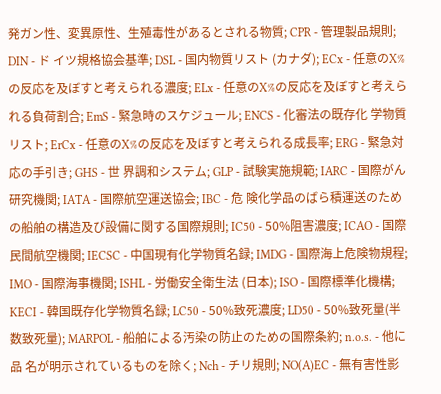発ガン性、変異原性、生殖毒性があるとされる物質; CPR - 管理製品規則; DIN - ド イツ規格協会基準; DSL - 国内物質リスト (カナダ); ECx - 任意のX%の反応を及ぼすと考えられる濃度; ELx - 任意のX%の反応を及ぼすと考えられる負荷割合; EmS - 緊急時のスケジュール; ENCS - 化審法の既存化 学物質リスト; ErCx - 任意のX%の反応を及ぼすと考えられる成長率; ERG - 緊急対応の手引き; GHS - 世 界調和システム; GLP - 試験実施規範; IARC - 国際がん研究機関; IATA - 国際航空運送協会; IBC - 危 険化学品のばら積運送のための船舶の構造及び設備に関する国際規則; IC50 - 50%阻害濃度; ICAO - 国際 民間航空機関; IECSC - 中国現有化学物質名録; IMDG - 国際海上危険物規程; IMO - 国際海事機関; ISHL - 労働安全衛生法 (日本); ISO - 国際標準化機構; KECI - 韓国既存化学物質名録; LC50 - 50%致死濃度; LD50 - 50%致死量(半数致死量); MARPOL - 船舶による汚染の防止のための国際条約; n.o.s. - 他に品 名が明示されているものを除く; Nch - チリ規則; NO(A)EC - 無有害性影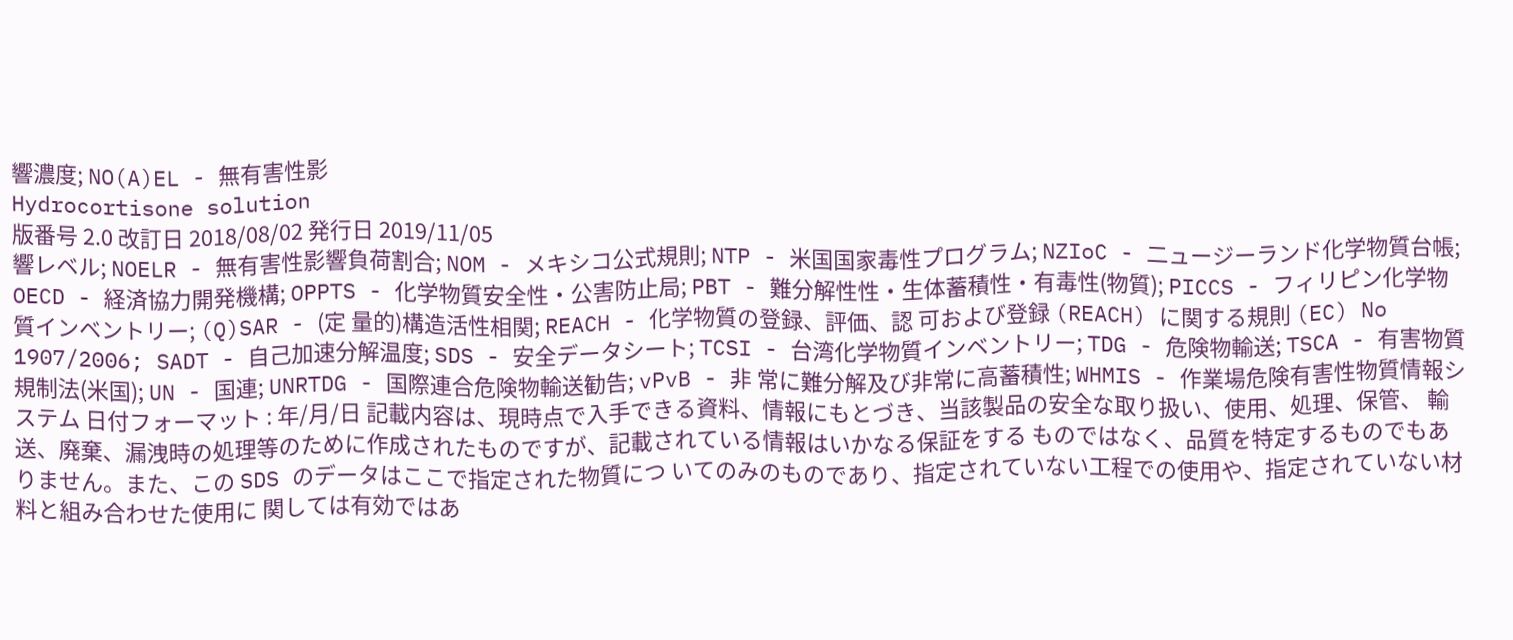響濃度; NO(A)EL - 無有害性影
Hydrocortisone solution
版番号 2.0 改訂日 2018/08/02 発行日 2019/11/05
響レベル; NOELR - 無有害性影響負荷割合; NOM - メキシコ公式規則; NTP - 米国国家毒性プログラム; NZIoC - 二ュージーランド化学物質台帳; OECD - 経済協力開発機構; OPPTS - 化学物質安全性・公害防止局; PBT - 難分解性性・生体蓄積性・有毒性(物質); PICCS - フィリピン化学物質インベントリー; (Q)SAR - (定 量的)構造活性相関; REACH - 化学物質の登録、評価、認 可および登録 (REACH) に関する規則 (EC) No 1907/2006; SADT - 自己加速分解温度; SDS - 安全データシート; TCSI - 台湾化学物質インベントリー; TDG - 危険物輸送; TSCA - 有害物質規制法(米国); UN - 国連; UNRTDG - 国際連合危険物輸送勧告; vPvB - 非 常に難分解及び非常に高蓄積性; WHMIS - 作業場危険有害性物質情報システム 日付フォーマット : 年/月/日 記載内容は、現時点で入手できる資料、情報にもとづき、当該製品の安全な取り扱い、使用、処理、保管、 輸送、廃棄、漏洩時の処理等のために作成されたものですが、記載されている情報はいかなる保証をする ものではなく、品質を特定するものでもありません。また、この SDS のデータはここで指定された物質につ いてのみのものであり、指定されていない工程での使用や、指定されていない材料と組み合わせた使用に 関しては有効ではあ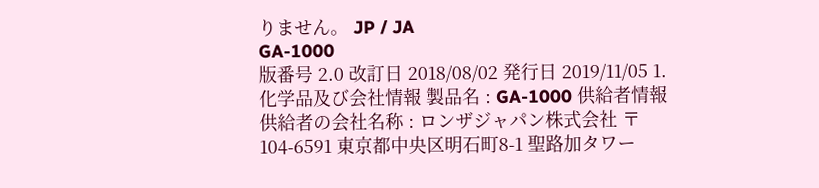りません。 JP / JA
GA-1000
版番号 2.0 改訂日 2018/08/02 発行日 2019/11/05 1. 化学品及び会社情報 製品名 : GA-1000 供給者情報 供給者の会社名称 : ロンザジャパン株式会社 〒104-6591 東京都中央区明石町8-1 聖路加タワー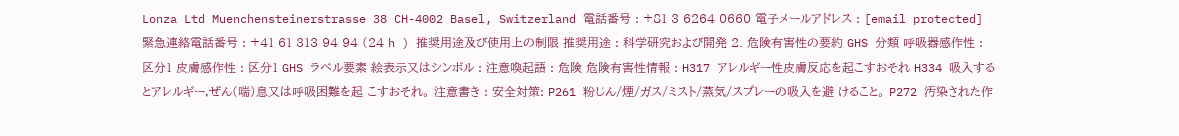Lonza Ltd Muenchensteinerstrasse 38 CH-4002 Basel, Switzerland 電話番号 : +81 3 6264 0660 電子メールアドレス : [email protected] 緊急連絡電話番号 : +41 61 313 94 94 (24 h ) 推奨用途及び使用上の制限 推奨用途 : 科学研究および開発 2. 危険有害性の要約 GHS 分類 呼吸器感作性 : 区分1 皮膚感作性 : 区分1 GHS ラベル要素 絵表示又はシンボル : 注意喚起語 : 危険 危険有害性情報 : H317 アレルギー性皮膚反応を起こすおそれ H334 吸入するとアレルギー,ぜん(喘)息又は呼吸困難を起 こすおそれ。 注意書き : 安全対策: P261 粉じん/煙/ガス/ミスト/蒸気/スプレーの吸入を避 けること。 P272 汚染された作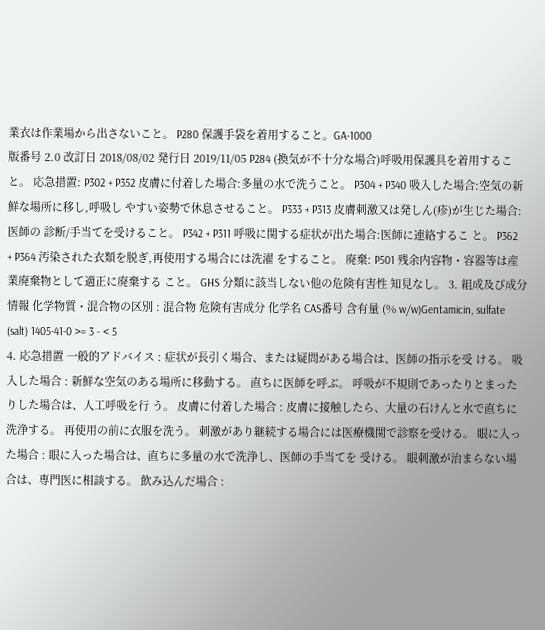業衣は作業場から出さないこと。 P280 保護手袋を着用すること。GA-1000
版番号 2.0 改訂日 2018/08/02 発行日 2019/11/05 P284 (換気が不十分な場合)呼吸用保護具を着用すること。 応急措置: P302 + P352 皮膚に付着した場合:多量の水で洗うこと。 P304 + P340 吸入した場合:空気の新鮮な場所に移し,呼吸し やすい姿勢で休息させること。 P333 + P313 皮膚刺激又は発しん(疹)が生じた場合:医師の 診断/手当てを受けること。 P342 + P311 呼吸に関する症状が出た場合:医師に連絡するこ と。 P362 + P364 汚染された衣類を脱ぎ,再使用する場合には洗濯 をすること。 廃棄: P501 残余内容物・容器等は産業廃棄物として適正に廃棄する こと。 GHS 分類に該当しない他の危険有害性 知見なし。 3. 組成及び成分情報 化学物質・混合物の区別 : 混合物 危険有害成分 化学名 CAS番号 含有量 (% w/w)Gentamicin, sulfate (salt) 1405-41-0 >= 3 - < 5
4. 応急措置 一般的アドバイス : 症状が長引く場合、または疑問がある場合は、医師の指示を受 ける。 吸入した場合 : 新鮮な空気のある場所に移動する。 直ちに医師を呼ぶ。 呼吸が不規則であったりとまったりした場合は、人工呼吸を行 う。 皮膚に付着した場合 : 皮膚に接触したら、大量の石けんと水で直ちに洗浄する。 再使用の前に衣服を洗う。 刺激があり継続する場合には医療機関で診察を受ける。 眼に入った場合 : 眼に入った場合は、直ちに多量の水で洗浄し、医師の手当てを 受ける。 眼刺激が治まらない場合は、専門医に相談する。 飲み込んだ場合 :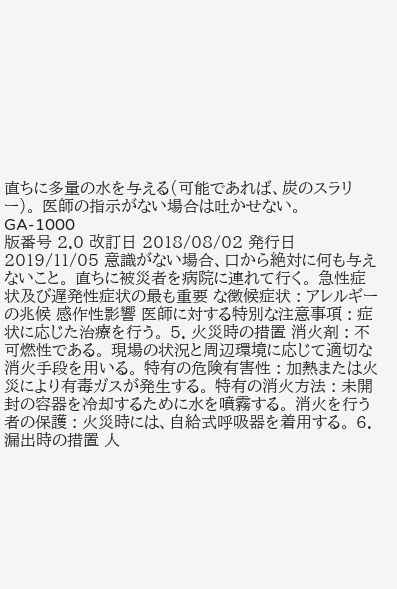直ちに多量の水を与える(可能であれば、炭のスラリー)。 医師の指示がない場合は吐かせない。
GA-1000
版番号 2.0 改訂日 2018/08/02 発行日 2019/11/05 意識がない場合、口から絶対に何も与えないこと。 直ちに被災者を病院に連れて行く。 急性症状及び遅発性症状の最も重要 な徴候症状 : アレルギーの兆候 感作性影響 医師に対する特別な注意事項 : 症状に応じた治療を行う。 5. 火災時の措置 消火剤 : 不可燃性である。 現場の状況と周辺環境に応じて適切な消火手段を用いる。 特有の危険有害性 : 加熱または火災により有毒ガスが発生する。 特有の消火方法 : 未開封の容器を冷却するために水を噴霧する。 消火を行う者の保護 : 火災時には、自給式呼吸器を着用する。 6. 漏出時の措置 人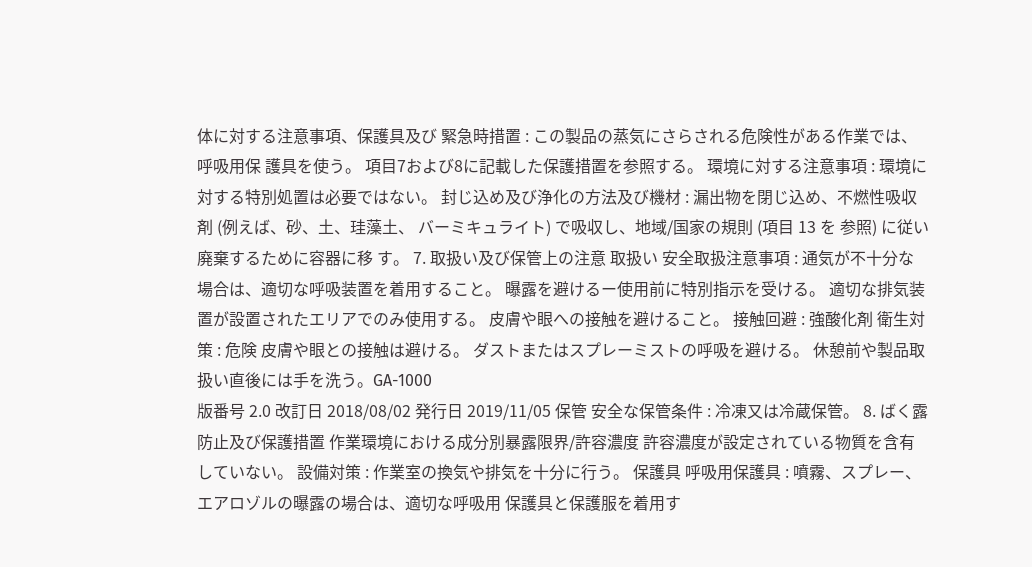体に対する注意事項、保護具及び 緊急時措置 : この製品の蒸気にさらされる危険性がある作業では、呼吸用保 護具を使う。 項目7および8に記載した保護措置を参照する。 環境に対する注意事項 : 環境に対する特別処置は必要ではない。 封じ込め及び浄化の方法及び機材 : 漏出物を閉じ込め、不燃性吸収剤 (例えば、砂、土、珪藻土、 バーミキュライト) で吸収し、地域/国家の規則 (項目 13 を 参照) に従い廃棄するために容器に移 す。 7. 取扱い及び保管上の注意 取扱い 安全取扱注意事項 : 通気が不十分な場合は、適切な呼吸装置を着用すること。 曝露を避けるー使用前に特別指示を受ける。 適切な排気装置が設置されたエリアでのみ使用する。 皮膚や眼への接触を避けること。 接触回避 : 強酸化剤 衛生対策 : 危険 皮膚や眼との接触は避ける。 ダストまたはスプレーミストの呼吸を避ける。 休憩前や製品取扱い直後には手を洗う。GA-1000
版番号 2.0 改訂日 2018/08/02 発行日 2019/11/05 保管 安全な保管条件 : 冷凍又は冷蔵保管。 8. ばく露防止及び保護措置 作業環境における成分別暴露限界/許容濃度 許容濃度が設定されている物質を含有していない。 設備対策 : 作業室の換気や排気を十分に行う。 保護具 呼吸用保護具 : 噴霧、スプレー、エアロゾルの曝露の場合は、適切な呼吸用 保護具と保護服を着用す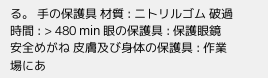る。 手の保護具 材質 : ニトリルゴム 破過時間 : > 480 min 眼の保護具 : 保護眼鏡 安全めがね 皮膚及び身体の保護具 : 作業場にあ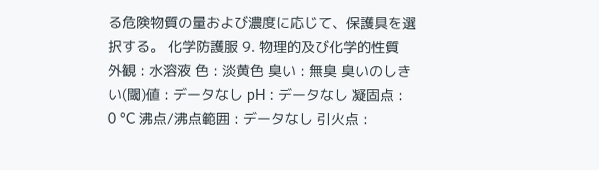る危険物質の量および濃度に応じて、保護具を選 択する。 化学防護服 9. 物理的及び化学的性質 外観 : 水溶液 色 : 淡黄色 臭い : 無臭 臭いのしきい(閾)値 : データなし pH : データなし 凝固点 : 0 °C 沸点/沸点範囲 : データなし 引火点 :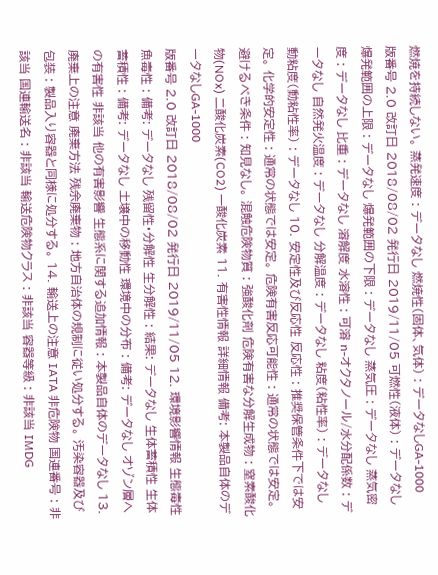燃焼を持続しない。 蒸発速度 : データなし 燃焼性(固体、気体) : データなしGA-1000
版番号 2.0 改訂日 2018/08/02 発行日 2019/11/05 可燃性(液体) : データなし 爆発範囲の上限 : データなし 爆発範囲の下限 : データなし 蒸気圧 : データなし 蒸気密度 : データなし 比重 : データなし 溶解度 水溶性 : 可溶 n-オクタノール/水分配係数 : データなし 自然発火温度 : データなし 分解温度 : データなし 粘度(粘性率) : データなし 動粘度(動粘性率) : データなし 10. 安定性及び反応性 反応性 : 推奨保管条件下では安定。 化学的安定性 : 通常の状態では安定。 危険有害反応可能性 : 通常の状態では安定。 避けるべき条件 : 知見なし。 混触危険物質 : 強酸化剤 危険有害な分解生成物 : 窒素酸化物(NOx) 二酸化炭素(CO2) 一酸化炭素 11. 有害性情報 詳細情報 備考: 本製品自体のデータなしGA-1000
版番号 2.0 改訂日 2018/08/02 発行日 2019/11/05 12. 環境影響情報 生態毒性 魚毒性 : 備考: データなし 残留性・分解性 生分解性 : 結果: データなし 生体蓄積性 生体蓄積性 : 備考: データなし 土壌中の移動性 環境中の分布 : 備考: データなし オゾン層への有害性 非該当 他の有害影響 生態系に関する追加情報 : 本製品自体のデータなし 13. 廃棄上の注意 廃棄方法 残余廃棄物 : 地方自治体の規制に従い処分する。 汚染容器及び包装 : 製品入り容器と同様に処分する。 14. 輸送上の注意 IATA 非危険物 国連番号 : 非該当 国連輸送名 : 非該当 輸送危険物クラス : 非該当 容器等級 : 非該当 IMDG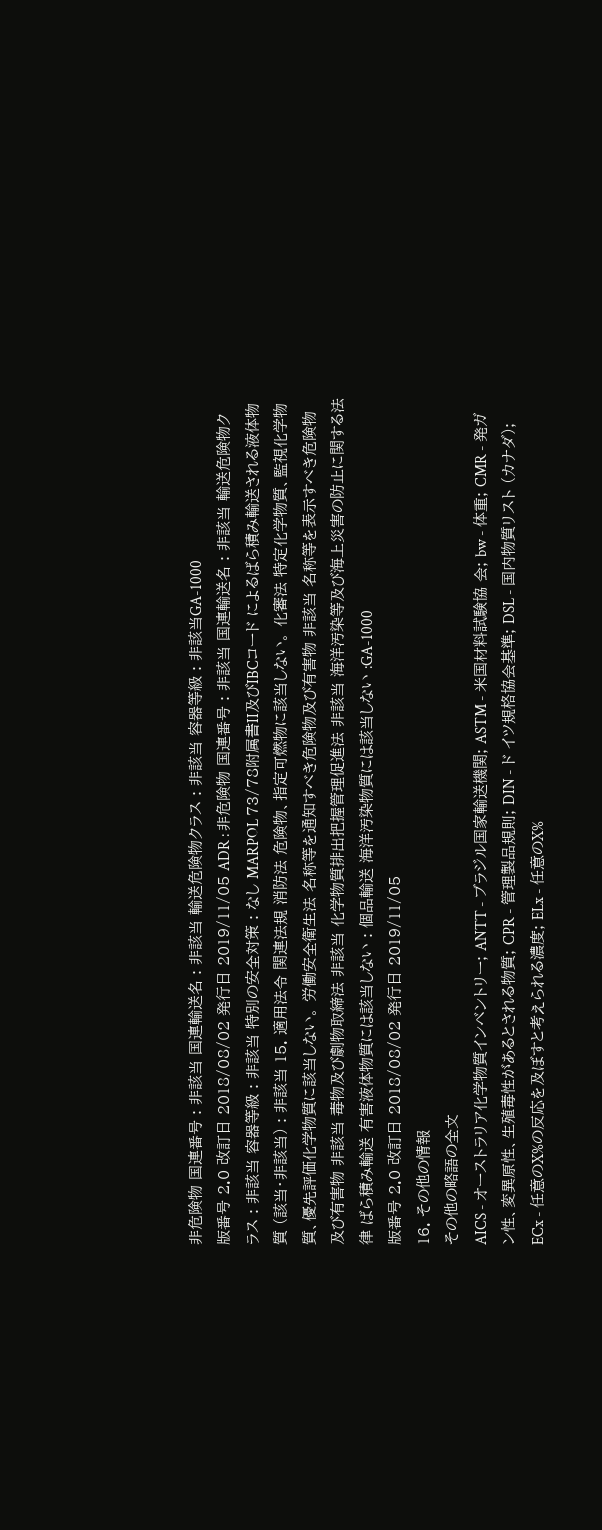非危険物 国連番号 : 非該当 国連輸送名 : 非該当 輸送危険物クラス : 非該当 容器等級 : 非該当GA-1000
版番号 2.0 改訂日 2018/08/02 発行日 2019/11/05 ADR : 非危険物 国連番号 : 非該当 国連輸送名 : 非該当 輸送危険物クラス : 非該当 容器等級 : 非該当 特別の安全対策 : なし MARPOL 73/78附属書II及びIBCコード によるばら積み輸送される液体物質 (該当・非該当) : 非該当 15. 適用法令 関連法規 消防法 危険物、指定可燃物に該当しない。 化審法 特定化学物質、監視化学物質、優先評価化学物質に該当しない。 労働安全衛生法 名称等を通知すべき危険物及び有害物 非該当 名称等を表示すべき危険物及び有害物 非該当 毒物及び劇物取締法 非該当 化学物質排出把握管理促進法 非該当 海洋汚染等及び海上災害の防止に関する法律 ばら積み輸送 有害液体物質には該当しない : 個品輸送 海洋汚染物質には該当しない :GA-1000
版番号 2.0 改訂日 2018/08/02 発行日 2019/11/05
16. その他の情報
その他の略語の全文
AICS - オーストラリア化学物質インベントリー; ANTT - ブラジル国家輸送機関; ASTM - 米国材料試験協 会; bw - 体重; CMR - 発ガン性、変異原性、生殖毒性があるとされる物質; CPR - 管理製品規則; DIN - ド イツ規格協会基準; DSL - 国内物質リスト (カナダ); ECx - 任意のX%の反応を及ぼすと考えられる濃度; ELx - 任意のX%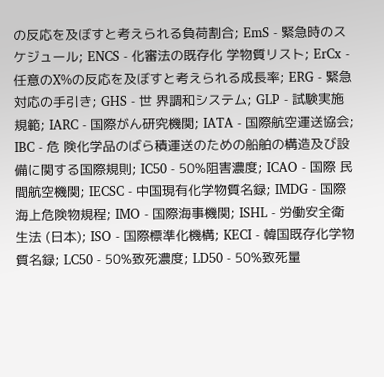の反応を及ぼすと考えられる負荷割合; EmS - 緊急時のスケジュール; ENCS - 化審法の既存化 学物質リスト; ErCx - 任意のX%の反応を及ぼすと考えられる成長率; ERG - 緊急対応の手引き; GHS - 世 界調和システム; GLP - 試験実施規範; IARC - 国際がん研究機関; IATA - 国際航空運送協会; IBC - 危 険化学品のばら積運送のための船舶の構造及び設備に関する国際規則; IC50 - 50%阻害濃度; ICAO - 国際 民間航空機関; IECSC - 中国現有化学物質名録; IMDG - 国際海上危険物規程; IMO - 国際海事機関; ISHL - 労働安全衛生法 (日本); ISO - 国際標準化機構; KECI - 韓国既存化学物質名録; LC50 - 50%致死濃度; LD50 - 50%致死量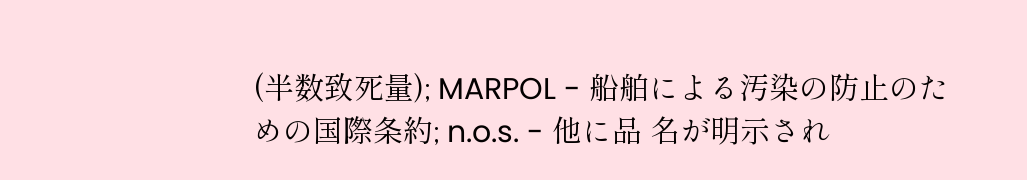(半数致死量); MARPOL - 船舶による汚染の防止のための国際条約; n.o.s. - 他に品 名が明示され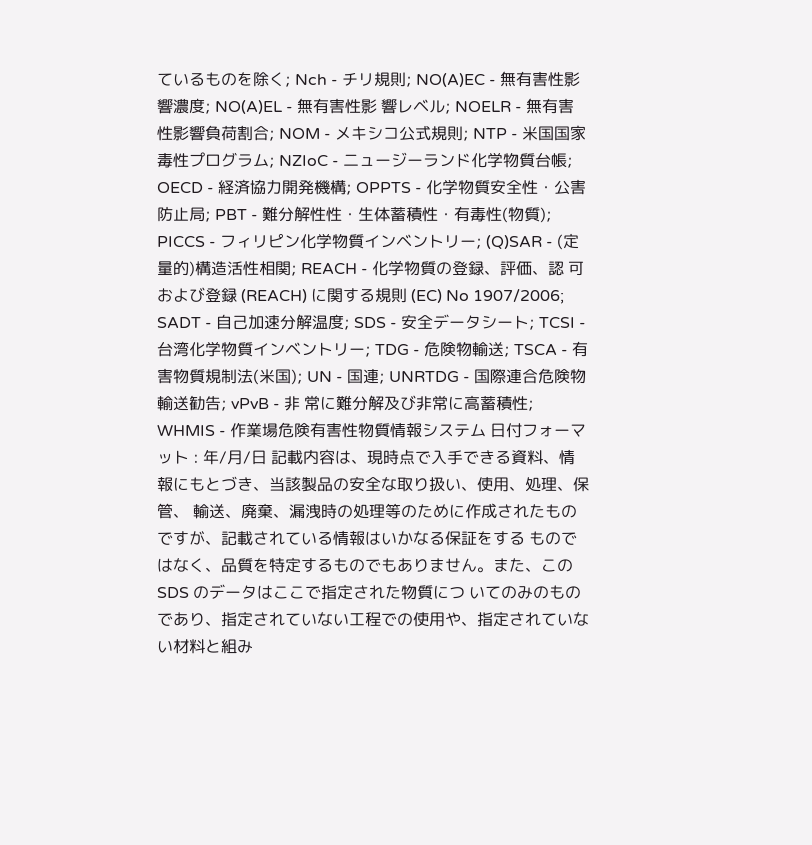ているものを除く; Nch - チリ規則; NO(A)EC - 無有害性影響濃度; NO(A)EL - 無有害性影 響レベル; NOELR - 無有害性影響負荷割合; NOM - メキシコ公式規則; NTP - 米国国家毒性プログラム; NZIoC - 二ュージーランド化学物質台帳; OECD - 経済協力開発機構; OPPTS - 化学物質安全性・公害防止局; PBT - 難分解性性・生体蓄積性・有毒性(物質); PICCS - フィリピン化学物質インベントリー; (Q)SAR - (定 量的)構造活性相関; REACH - 化学物質の登録、評価、認 可および登録 (REACH) に関する規則 (EC) No 1907/2006; SADT - 自己加速分解温度; SDS - 安全データシート; TCSI - 台湾化学物質インベントリー; TDG - 危険物輸送; TSCA - 有害物質規制法(米国); UN - 国連; UNRTDG - 国際連合危険物輸送勧告; vPvB - 非 常に難分解及び非常に高蓄積性; WHMIS - 作業場危険有害性物質情報システム 日付フォーマット : 年/月/日 記載内容は、現時点で入手できる資料、情報にもとづき、当該製品の安全な取り扱い、使用、処理、保管、 輸送、廃棄、漏洩時の処理等のために作成されたものですが、記載されている情報はいかなる保証をする ものではなく、品質を特定するものでもありません。また、この SDS のデータはここで指定された物質につ いてのみのものであり、指定されていない工程での使用や、指定されていない材料と組み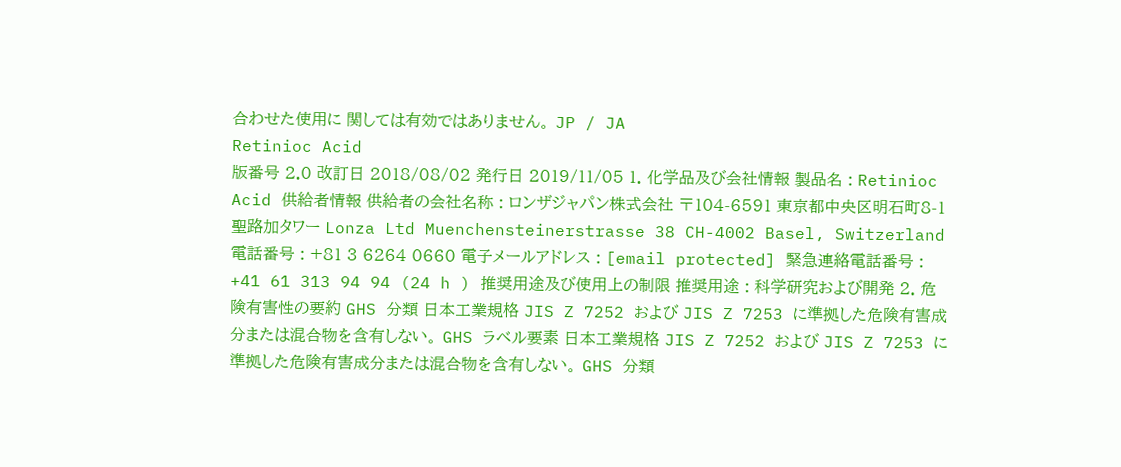合わせた使用に 関しては有効ではありません。 JP / JA
Retinioc Acid
版番号 2.0 改訂日 2018/08/02 発行日 2019/11/05 1. 化学品及び会社情報 製品名 : Retinioc Acid 供給者情報 供給者の会社名称 : ロンザジャパン株式会社 〒104-6591 東京都中央区明石町8-1 聖路加タワー Lonza Ltd Muenchensteinerstrasse 38 CH-4002 Basel, Switzerland 電話番号 : +81 3 6264 0660 電子メールアドレス : [email protected] 緊急連絡電話番号 : +41 61 313 94 94 (24 h ) 推奨用途及び使用上の制限 推奨用途 : 科学研究および開発 2. 危険有害性の要約 GHS 分類 日本工業規格 JIS Z 7252 および JIS Z 7253 に準拠した危険有害成分または混合物を含有しない。 GHS ラベル要素 日本工業規格 JIS Z 7252 および JIS Z 7253 に準拠した危険有害成分または混合物を含有しない。 GHS 分類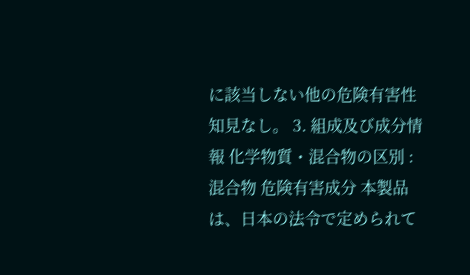に該当しない他の危険有害性 知見なし。 3. 組成及び成分情報 化学物質・混合物の区別 : 混合物 危険有害成分 本製品は、日本の法令で定められて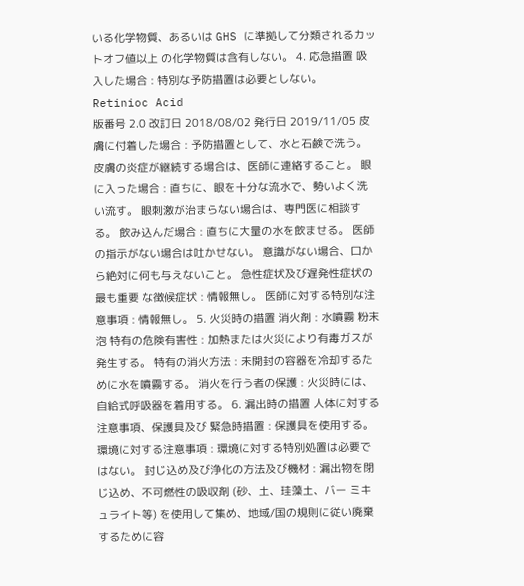いる化学物質、あるいは GHS に準拠して分類されるカットオフ値以上 の化学物質は含有しない。 4. 応急措置 吸入した場合 : 特別な予防措置は必要としない。Retinioc Acid
版番号 2.0 改訂日 2018/08/02 発行日 2019/11/05 皮膚に付着した場合 : 予防措置として、水と石鹸で洗う。 皮膚の炎症が継続する場合は、医師に連絡すること。 眼に入った場合 : 直ちに、眼を十分な流水で、勢いよく洗い流す。 眼刺激が治まらない場合は、専門医に相談する。 飲み込んだ場合 : 直ちに大量の水を飲ませる。 医師の指示がない場合は吐かせない。 意識がない場合、口から絶対に何も与えないこと。 急性症状及び遅発性症状の最も重要 な徴候症状 : 情報無し。 医師に対する特別な注意事項 : 情報無し。 5. 火災時の措置 消火剤 : 水噴霧 粉末 泡 特有の危険有害性 : 加熱または火災により有毒ガスが発生する。 特有の消火方法 : 未開封の容器を冷却するために水を噴霧する。 消火を行う者の保護 : 火災時には、自給式呼吸器を着用する。 6. 漏出時の措置 人体に対する注意事項、保護具及び 緊急時措置 : 保護具を使用する。 環境に対する注意事項 : 環境に対する特別処置は必要ではない。 封じ込め及び浄化の方法及び機材 : 漏出物を閉じ込め、不可燃性の吸収剤 (砂、土、珪藻土、バー ミキュライト等) を使用して集め、地域/国の規則に従い廃棄 するために容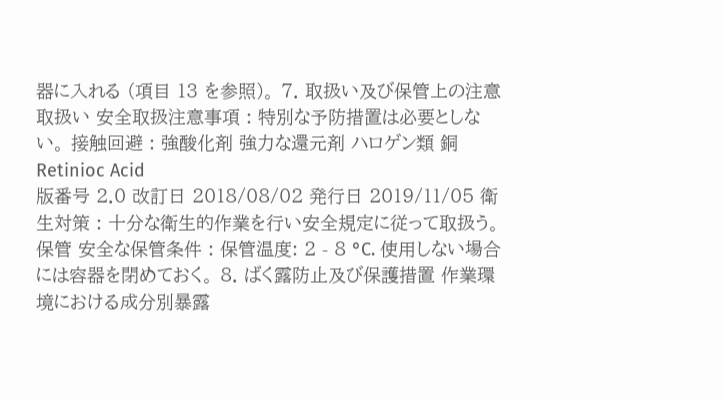器に入れる (項目 13 を参照)。 7. 取扱い及び保管上の注意 取扱い 安全取扱注意事項 : 特別な予防措置は必要としない。 接触回避 : 強酸化剤 強力な還元剤 ハロゲン類 銅Retinioc Acid
版番号 2.0 改訂日 2018/08/02 発行日 2019/11/05 衛生対策 : 十分な衛生的作業を行い安全規定に従って取扱う。 保管 安全な保管条件 : 保管温度: 2 - 8 °C. 使用しない場合には容器を閉めておく。 8. ばく露防止及び保護措置 作業環境における成分別暴露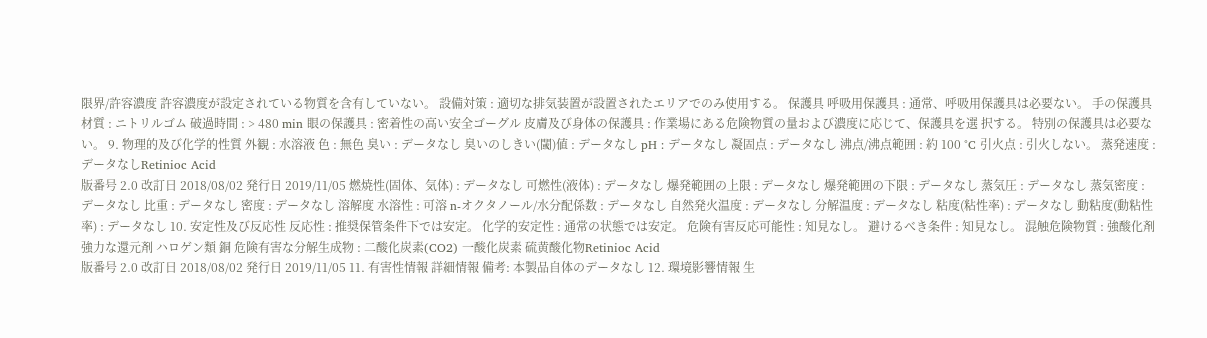限界/許容濃度 許容濃度が設定されている物質を含有していない。 設備対策 : 適切な排気装置が設置されたエリアでのみ使用する。 保護具 呼吸用保護具 : 通常、呼吸用保護具は必要ない。 手の保護具 材質 : ニトリルゴム 破過時間 : > 480 min 眼の保護具 : 密着性の高い安全ゴーグル 皮膚及び身体の保護具 : 作業場にある危険物質の量および濃度に応じて、保護具を選 択する。 特別の保護具は必要ない。 9. 物理的及び化学的性質 外観 : 水溶液 色 : 無色 臭い : データなし 臭いのしきい(閾)値 : データなし pH : データなし 凝固点 : データなし 沸点/沸点範囲 : 約 100 °C 引火点 : 引火しない。 蒸発速度 : データなしRetinioc Acid
版番号 2.0 改訂日 2018/08/02 発行日 2019/11/05 燃焼性(固体、気体) : データなし 可燃性(液体) : データなし 爆発範囲の上限 : データなし 爆発範囲の下限 : データなし 蒸気圧 : データなし 蒸気密度 : データなし 比重 : データなし 密度 : データなし 溶解度 水溶性 : 可溶 n-オクタノール/水分配係数 : データなし 自然発火温度 : データなし 分解温度 : データなし 粘度(粘性率) : データなし 動粘度(動粘性率) : データなし 10. 安定性及び反応性 反応性 : 推奨保管条件下では安定。 化学的安定性 : 通常の状態では安定。 危険有害反応可能性 : 知見なし。 避けるべき条件 : 知見なし。 混触危険物質 : 強酸化剤 強力な還元剤 ハロゲン類 銅 危険有害な分解生成物 : 二酸化炭素(CO2) 一酸化炭素 硫黄酸化物Retinioc Acid
版番号 2.0 改訂日 2018/08/02 発行日 2019/11/05 11. 有害性情報 詳細情報 備考: 本製品自体のデータなし 12. 環境影響情報 生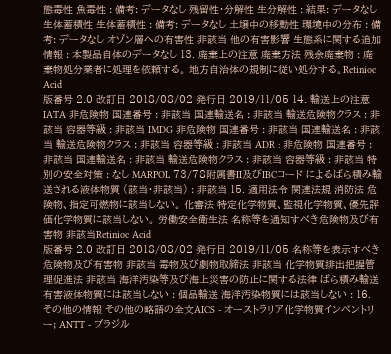態毒性 魚毒性 : 備考: データなし 残留性・分解性 生分解性 : 結果: データなし 生体蓄積性 生体蓄積性 : 備考: データなし 土壌中の移動性 環境中の分布 : 備考: データなし オゾン層への有害性 非該当 他の有害影響 生態系に関する追加情報 : 本製品自体のデータなし 13. 廃棄上の注意 廃棄方法 残余廃棄物 : 廃棄物処分業者に処理を依頼する。 地方自治体の規制に従い処分する。Retinioc Acid
版番号 2.0 改訂日 2018/08/02 発行日 2019/11/05 14. 輸送上の注意 IATA 非危険物 国連番号 : 非該当 国連輸送名 : 非該当 輸送危険物クラス : 非該当 容器等級 : 非該当 IMDG 非危険物 国連番号 : 非該当 国連輸送名 : 非該当 輸送危険物クラス : 非該当 容器等級 : 非該当 ADR : 非危険物 国連番号 : 非該当 国連輸送名 : 非該当 輸送危険物クラス : 非該当 容器等級 : 非該当 特別の安全対策 : なし MARPOL 73/78附属書II及びIBCコード によるばら積み輸送される液体物質 (該当・非該当) : 非該当 15. 適用法令 関連法規 消防法 危険物、指定可燃物に該当しない。 化審法 特定化学物質、監視化学物質、優先評価化学物質に該当しない。 労働安全衛生法 名称等を通知すべき危険物及び有害物 非該当Retinioc Acid
版番号 2.0 改訂日 2018/08/02 発行日 2019/11/05 名称等を表示すべき危険物及び有害物 非該当 毒物及び劇物取締法 非該当 化学物質排出把握管理促進法 非該当 海洋汚染等及び海上災害の防止に関する法律 ばら積み輸送 有害液体物質には該当しない : 個品輸送 海洋汚染物質には該当しない : 16. その他の情報 その他の略語の全文AICS - オーストラリア化学物質インベントリー; ANTT - ブラジル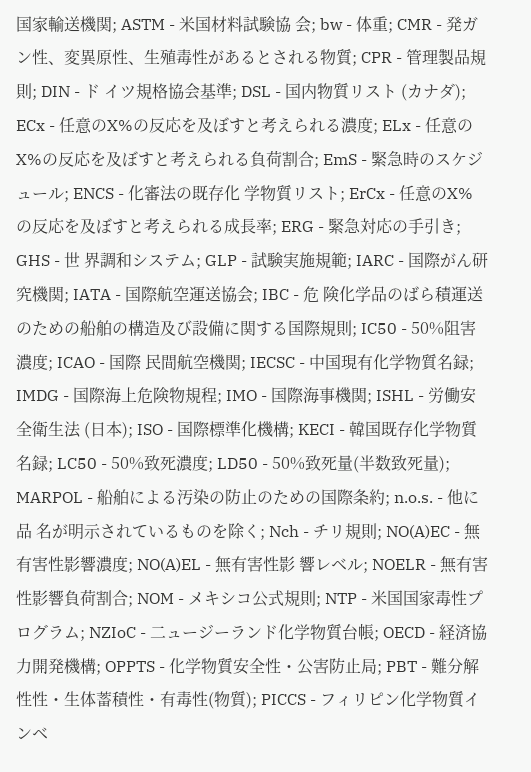国家輸送機関; ASTM - 米国材料試験協 会; bw - 体重; CMR - 発ガン性、変異原性、生殖毒性があるとされる物質; CPR - 管理製品規則; DIN - ド イツ規格協会基準; DSL - 国内物質リスト (カナダ); ECx - 任意のX%の反応を及ぼすと考えられる濃度; ELx - 任意のX%の反応を及ぼすと考えられる負荷割合; EmS - 緊急時のスケジュール; ENCS - 化審法の既存化 学物質リスト; ErCx - 任意のX%の反応を及ぼすと考えられる成長率; ERG - 緊急対応の手引き; GHS - 世 界調和システム; GLP - 試験実施規範; IARC - 国際がん研究機関; IATA - 国際航空運送協会; IBC - 危 険化学品のばら積運送のための船舶の構造及び設備に関する国際規則; IC50 - 50%阻害濃度; ICAO - 国際 民間航空機関; IECSC - 中国現有化学物質名録; IMDG - 国際海上危険物規程; IMO - 国際海事機関; ISHL - 労働安全衛生法 (日本); ISO - 国際標準化機構; KECI - 韓国既存化学物質名録; LC50 - 50%致死濃度; LD50 - 50%致死量(半数致死量); MARPOL - 船舶による汚染の防止のための国際条約; n.o.s. - 他に品 名が明示されているものを除く; Nch - チリ規則; NO(A)EC - 無有害性影響濃度; NO(A)EL - 無有害性影 響レベル; NOELR - 無有害性影響負荷割合; NOM - メキシコ公式規則; NTP - 米国国家毒性プログラム; NZIoC - 二ュージーランド化学物質台帳; OECD - 経済協力開発機構; OPPTS - 化学物質安全性・公害防止局; PBT - 難分解性性・生体蓄積性・有毒性(物質); PICCS - フィリピン化学物質インベ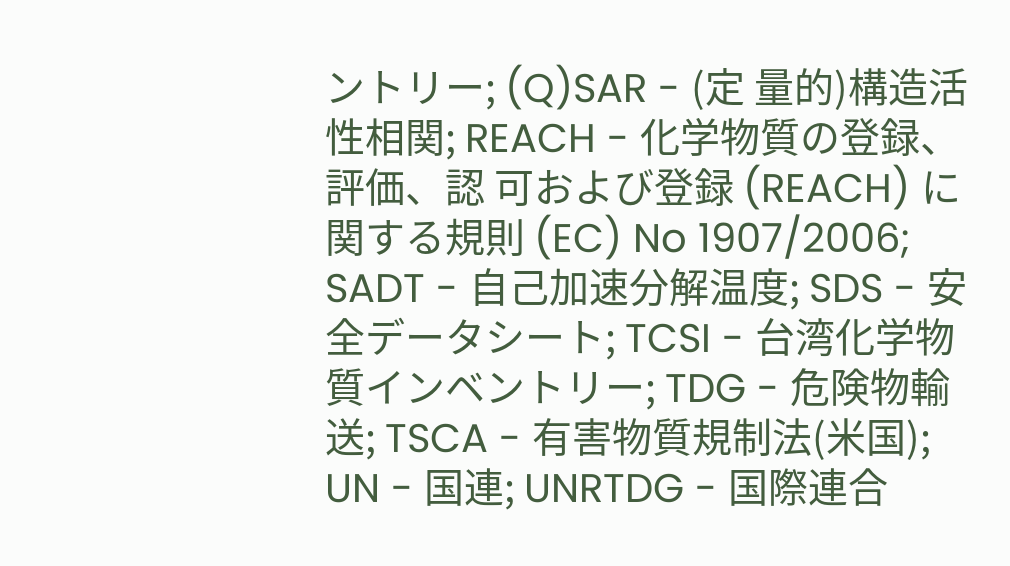ントリー; (Q)SAR - (定 量的)構造活性相関; REACH - 化学物質の登録、評価、認 可および登録 (REACH) に関する規則 (EC) No 1907/2006; SADT - 自己加速分解温度; SDS - 安全データシート; TCSI - 台湾化学物質インベントリー; TDG - 危険物輸送; TSCA - 有害物質規制法(米国); UN - 国連; UNRTDG - 国際連合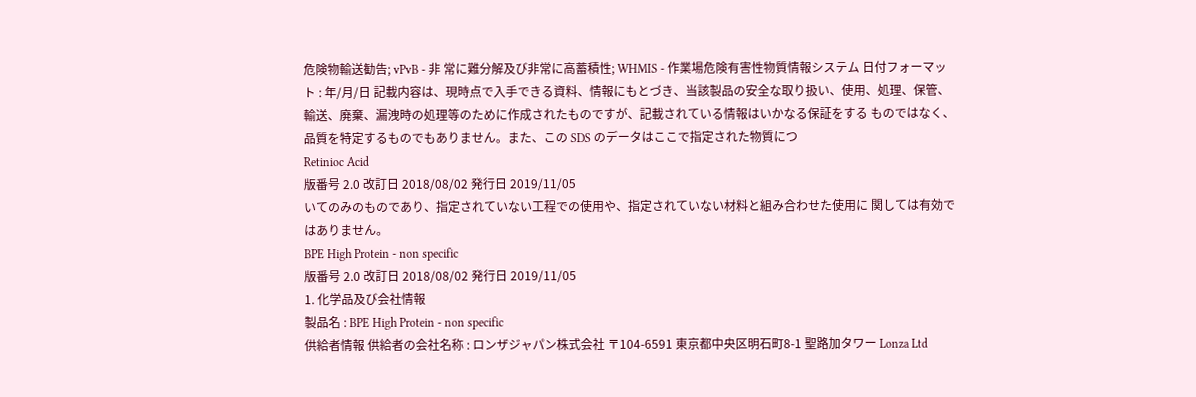危険物輸送勧告; vPvB - 非 常に難分解及び非常に高蓄積性; WHMIS - 作業場危険有害性物質情報システム 日付フォーマット : 年/月/日 記載内容は、現時点で入手できる資料、情報にもとづき、当該製品の安全な取り扱い、使用、処理、保管、 輸送、廃棄、漏洩時の処理等のために作成されたものですが、記載されている情報はいかなる保証をする ものではなく、品質を特定するものでもありません。また、この SDS のデータはここで指定された物質につ
Retinioc Acid
版番号 2.0 改訂日 2018/08/02 発行日 2019/11/05
いてのみのものであり、指定されていない工程での使用や、指定されていない材料と組み合わせた使用に 関しては有効ではありません。
BPE High Protein - non specific
版番号 2.0 改訂日 2018/08/02 発行日 2019/11/05
1. 化学品及び会社情報
製品名 : BPE High Protein - non specific
供給者情報 供給者の会社名称 : ロンザジャパン株式会社 〒104-6591 東京都中央区明石町8-1 聖路加タワー Lonza Ltd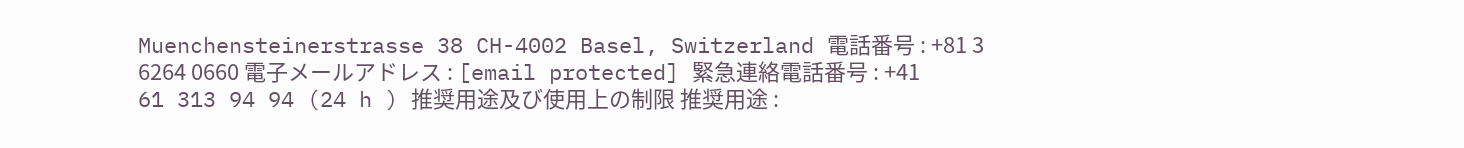Muenchensteinerstrasse 38 CH-4002 Basel, Switzerland 電話番号 : +81 3 6264 0660 電子メールアドレス : [email protected] 緊急連絡電話番号 : +41 61 313 94 94 (24 h ) 推奨用途及び使用上の制限 推奨用途 :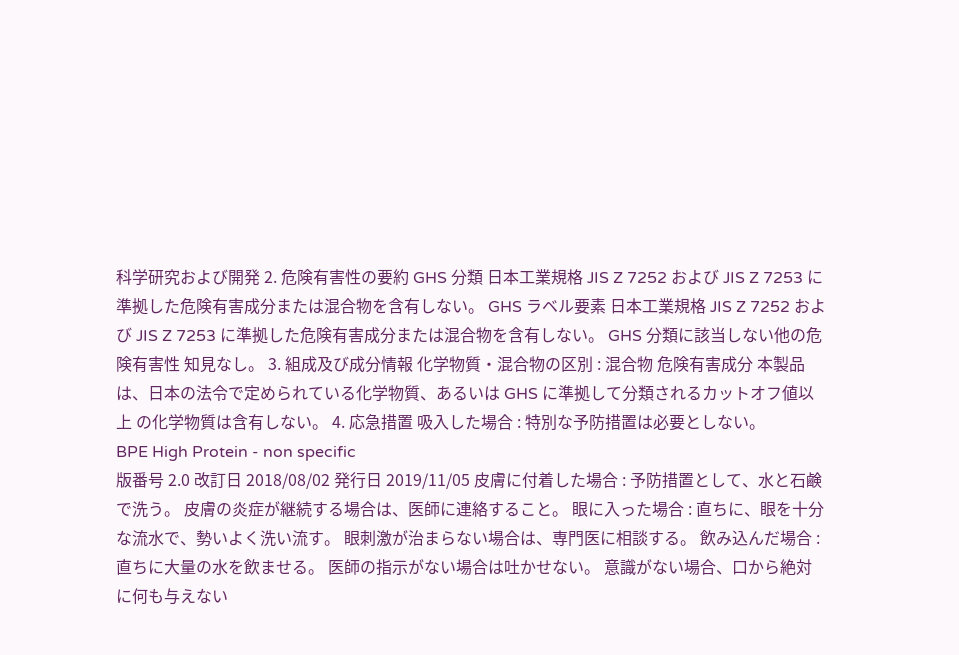科学研究および開発 2. 危険有害性の要約 GHS 分類 日本工業規格 JIS Z 7252 および JIS Z 7253 に準拠した危険有害成分または混合物を含有しない。 GHS ラベル要素 日本工業規格 JIS Z 7252 および JIS Z 7253 に準拠した危険有害成分または混合物を含有しない。 GHS 分類に該当しない他の危険有害性 知見なし。 3. 組成及び成分情報 化学物質・混合物の区別 : 混合物 危険有害成分 本製品は、日本の法令で定められている化学物質、あるいは GHS に準拠して分類されるカットオフ値以上 の化学物質は含有しない。 4. 応急措置 吸入した場合 : 特別な予防措置は必要としない。
BPE High Protein - non specific
版番号 2.0 改訂日 2018/08/02 発行日 2019/11/05 皮膚に付着した場合 : 予防措置として、水と石鹸で洗う。 皮膚の炎症が継続する場合は、医師に連絡すること。 眼に入った場合 : 直ちに、眼を十分な流水で、勢いよく洗い流す。 眼刺激が治まらない場合は、専門医に相談する。 飲み込んだ場合 : 直ちに大量の水を飲ませる。 医師の指示がない場合は吐かせない。 意識がない場合、口から絶対に何も与えない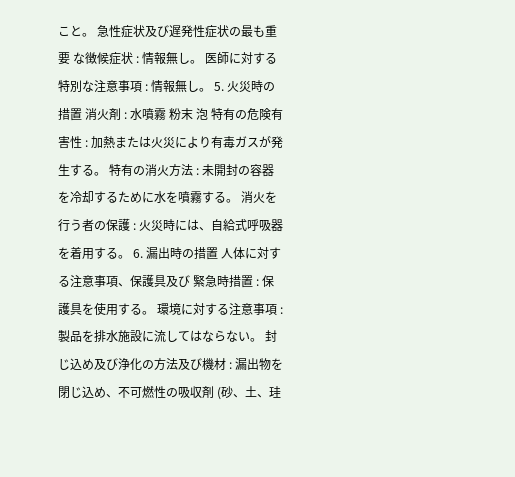こと。 急性症状及び遅発性症状の最も重要 な徴候症状 : 情報無し。 医師に対する特別な注意事項 : 情報無し。 5. 火災時の措置 消火剤 : 水噴霧 粉末 泡 特有の危険有害性 : 加熱または火災により有毒ガスが発生する。 特有の消火方法 : 未開封の容器を冷却するために水を噴霧する。 消火を行う者の保護 : 火災時には、自給式呼吸器を着用する。 6. 漏出時の措置 人体に対する注意事項、保護具及び 緊急時措置 : 保護具を使用する。 環境に対する注意事項 : 製品を排水施設に流してはならない。 封じ込め及び浄化の方法及び機材 : 漏出物を閉じ込め、不可燃性の吸収剤 (砂、土、珪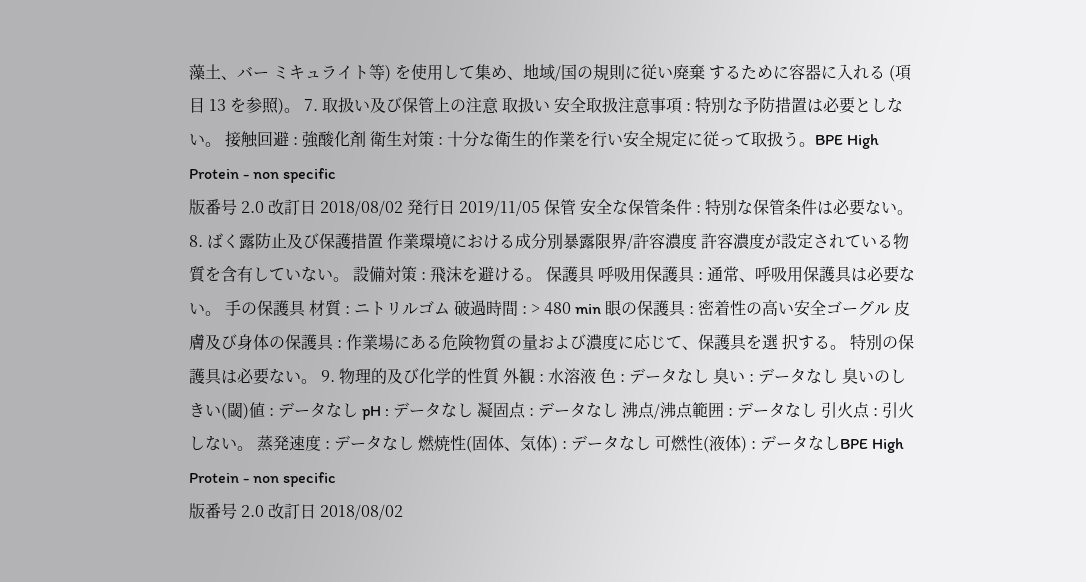藻土、バー ミキュライト等) を使用して集め、地域/国の規則に従い廃棄 するために容器に入れる (項目 13 を参照)。 7. 取扱い及び保管上の注意 取扱い 安全取扱注意事項 : 特別な予防措置は必要としない。 接触回避 : 強酸化剤 衛生対策 : 十分な衛生的作業を行い安全規定に従って取扱う。BPE High Protein - non specific
版番号 2.0 改訂日 2018/08/02 発行日 2019/11/05 保管 安全な保管条件 : 特別な保管条件は必要ない。 8. ばく露防止及び保護措置 作業環境における成分別暴露限界/許容濃度 許容濃度が設定されている物質を含有していない。 設備対策 : 飛沫を避ける。 保護具 呼吸用保護具 : 通常、呼吸用保護具は必要ない。 手の保護具 材質 : ニトリルゴム 破過時間 : > 480 min 眼の保護具 : 密着性の高い安全ゴーグル 皮膚及び身体の保護具 : 作業場にある危険物質の量および濃度に応じて、保護具を選 択する。 特別の保護具は必要ない。 9. 物理的及び化学的性質 外観 : 水溶液 色 : データなし 臭い : データなし 臭いのしきい(閾)値 : データなし pH : データなし 凝固点 : データなし 沸点/沸点範囲 : データなし 引火点 : 引火しない。 蒸発速度 : データなし 燃焼性(固体、気体) : データなし 可燃性(液体) : データなしBPE High Protein - non specific
版番号 2.0 改訂日 2018/08/02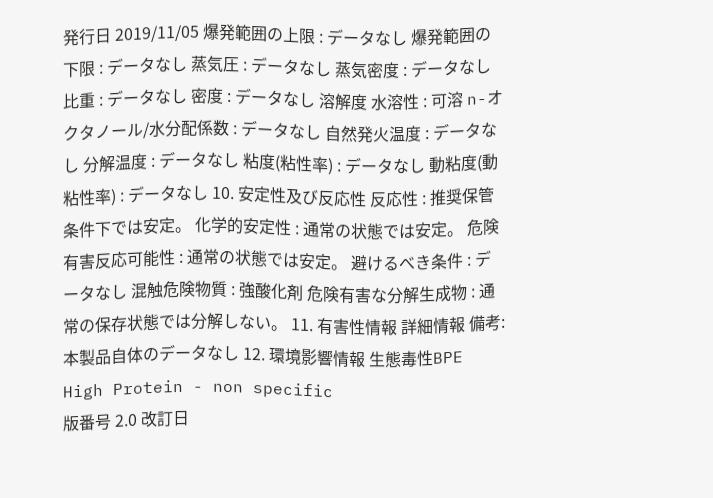発行日 2019/11/05 爆発範囲の上限 : データなし 爆発範囲の下限 : データなし 蒸気圧 : データなし 蒸気密度 : データなし 比重 : データなし 密度 : データなし 溶解度 水溶性 : 可溶 n-オクタノール/水分配係数 : データなし 自然発火温度 : データなし 分解温度 : データなし 粘度(粘性率) : データなし 動粘度(動粘性率) : データなし 10. 安定性及び反応性 反応性 : 推奨保管条件下では安定。 化学的安定性 : 通常の状態では安定。 危険有害反応可能性 : 通常の状態では安定。 避けるべき条件 : データなし 混触危険物質 : 強酸化剤 危険有害な分解生成物 : 通常の保存状態では分解しない。 11. 有害性情報 詳細情報 備考: 本製品自体のデータなし 12. 環境影響情報 生態毒性BPE High Protein - non specific
版番号 2.0 改訂日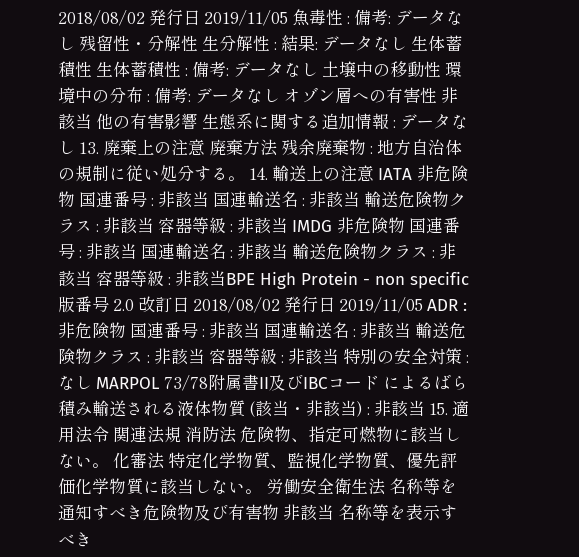2018/08/02 発行日 2019/11/05 魚毒性 : 備考: データなし 残留性・分解性 生分解性 : 結果: データなし 生体蓄積性 生体蓄積性 : 備考: データなし 土壌中の移動性 環境中の分布 : 備考: データなし オゾン層への有害性 非該当 他の有害影響 生態系に関する追加情報 : データなし 13. 廃棄上の注意 廃棄方法 残余廃棄物 : 地方自治体の規制に従い処分する。 14. 輸送上の注意 IATA 非危険物 国連番号 : 非該当 国連輸送名 : 非該当 輸送危険物クラス : 非該当 容器等級 : 非該当 IMDG 非危険物 国連番号 : 非該当 国連輸送名 : 非該当 輸送危険物クラス : 非該当 容器等級 : 非該当BPE High Protein - non specific
版番号 2.0 改訂日 2018/08/02 発行日 2019/11/05 ADR : 非危険物 国連番号 : 非該当 国連輸送名 : 非該当 輸送危険物クラス : 非該当 容器等級 : 非該当 特別の安全対策 : なし MARPOL 73/78附属書II及びIBCコード によるばら積み輸送される液体物質 (該当・非該当) : 非該当 15. 適用法令 関連法規 消防法 危険物、指定可燃物に該当しない。 化審法 特定化学物質、監視化学物質、優先評価化学物質に該当しない。 労働安全衛生法 名称等を通知すべき危険物及び有害物 非該当 名称等を表示すべき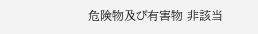危険物及び有害物 非該当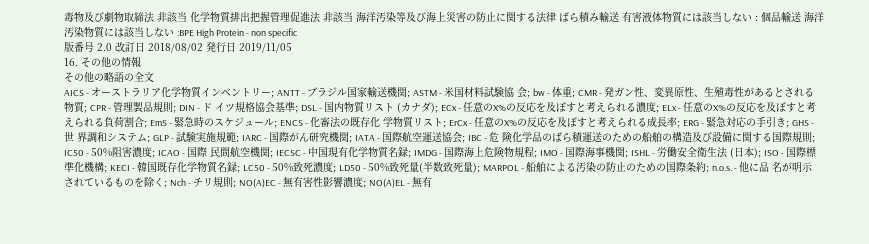毒物及び劇物取締法 非該当 化学物質排出把握管理促進法 非該当 海洋汚染等及び海上災害の防止に関する法律 ばら積み輸送 有害液体物質には該当しない : 個品輸送 海洋汚染物質には該当しない :BPE High Protein - non specific
版番号 2.0 改訂日 2018/08/02 発行日 2019/11/05
16. その他の情報
その他の略語の全文
AICS - オーストラリア化学物質インベントリー; ANTT - ブラジル国家輸送機関; ASTM - 米国材料試験協 会; bw - 体重; CMR - 発ガン性、変異原性、生殖毒性があるとされる物質; CPR - 管理製品規則; DIN - ド イツ規格協会基準; DSL - 国内物質リスト (カナダ); ECx - 任意のX%の反応を及ぼすと考えられる濃度; ELx - 任意のX%の反応を及ぼすと考えられる負荷割合; EmS - 緊急時のスケジュール; ENCS - 化審法の既存化 学物質リスト; ErCx - 任意のX%の反応を及ぼすと考えられる成長率; ERG - 緊急対応の手引き; GHS - 世 界調和システム; GLP - 試験実施規範; IARC - 国際がん研究機関; IATA - 国際航空運送協会; IBC - 危 険化学品のばら積運送のための船舶の構造及び設備に関する国際規則; IC50 - 50%阻害濃度; ICAO - 国際 民間航空機関; IECSC - 中国現有化学物質名録; IMDG - 国際海上危険物規程; IMO - 国際海事機関; ISHL - 労働安全衛生法 (日本); ISO - 国際標準化機構; KECI - 韓国既存化学物質名録; LC50 - 50%致死濃度; LD50 - 50%致死量(半数致死量); MARPOL - 船舶による汚染の防止のための国際条約; n.o.s. - 他に品 名が明示されているものを除く; Nch - チリ規則; NO(A)EC - 無有害性影響濃度; NO(A)EL - 無有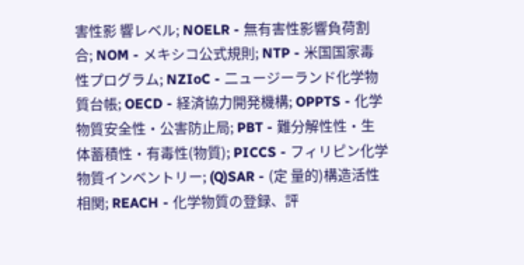害性影 響レベル; NOELR - 無有害性影響負荷割合; NOM - メキシコ公式規則; NTP - 米国国家毒性プログラム; NZIoC - 二ュージーランド化学物質台帳; OECD - 経済協力開発機構; OPPTS - 化学物質安全性・公害防止局; PBT - 難分解性性・生体蓄積性・有毒性(物質); PICCS - フィリピン化学物質インベントリー; (Q)SAR - (定 量的)構造活性相関; REACH - 化学物質の登録、評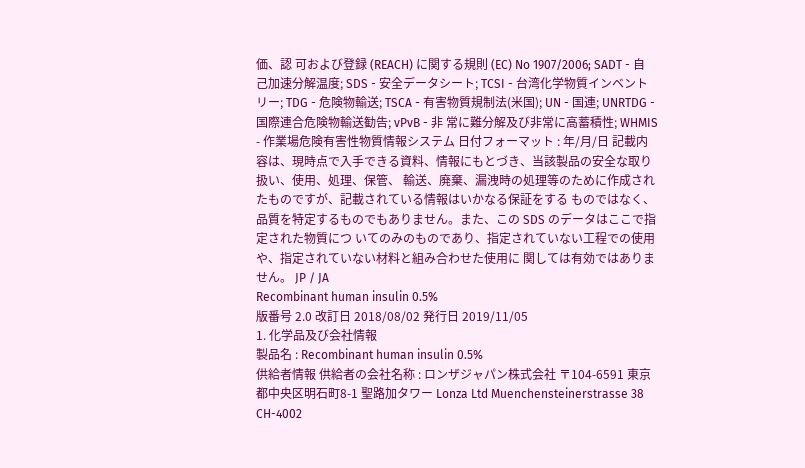価、認 可および登録 (REACH) に関する規則 (EC) No 1907/2006; SADT - 自己加速分解温度; SDS - 安全データシート; TCSI - 台湾化学物質インベントリー; TDG - 危険物輸送; TSCA - 有害物質規制法(米国); UN - 国連; UNRTDG - 国際連合危険物輸送勧告; vPvB - 非 常に難分解及び非常に高蓄積性; WHMIS - 作業場危険有害性物質情報システム 日付フォーマット : 年/月/日 記載内容は、現時点で入手できる資料、情報にもとづき、当該製品の安全な取り扱い、使用、処理、保管、 輸送、廃棄、漏洩時の処理等のために作成されたものですが、記載されている情報はいかなる保証をする ものではなく、品質を特定するものでもありません。また、この SDS のデータはここで指定された物質につ いてのみのものであり、指定されていない工程での使用や、指定されていない材料と組み合わせた使用に 関しては有効ではありません。 JP / JA
Recombinant human insulin 0.5%
版番号 2.0 改訂日 2018/08/02 発行日 2019/11/05
1. 化学品及び会社情報
製品名 : Recombinant human insulin 0.5%
供給者情報 供給者の会社名称 : ロンザジャパン株式会社 〒104-6591 東京都中央区明石町8-1 聖路加タワー Lonza Ltd Muenchensteinerstrasse 38 CH-4002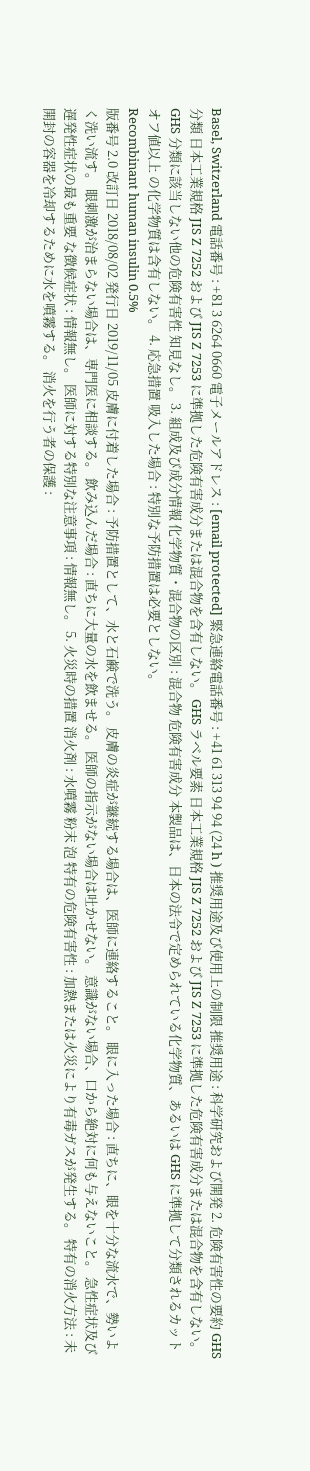Basel, Switzerland 電話番号 : +81 3 6264 0660 電子メールアドレス : [email protected] 緊急連絡電話番号 : +41 61 313 94 94 (24 h ) 推奨用途及び使用上の制限 推奨用途 : 科学研究および開発 2. 危険有害性の要約 GHS 分類 日本工業規格 JIS Z 7252 および JIS Z 7253 に準拠した危険有害成分または混合物を含有しない。 GHS ラベル要素 日本工業規格 JIS Z 7252 および JIS Z 7253 に準拠した危険有害成分または混合物を含有しない。 GHS 分類に該当しない他の危険有害性 知見なし。 3. 組成及び成分情報 化学物質・混合物の区別 : 混合物 危険有害成分 本製品は、日本の法令で定められている化学物質、あるいは GHS に準拠して分類されるカットオフ値以上 の化学物質は含有しない。 4. 応急措置 吸入した場合 : 特別な予防措置は必要としない。
Recombinant human insulin 0.5%
版番号 2.0 改訂日 2018/08/02 発行日 2019/11/05 皮膚に付着した場合 : 予防措置として、水と石鹸で洗う。 皮膚の炎症が継続する場合は、医師に連絡すること。 眼に入った場合 : 直ちに、眼を十分な流水で、勢いよく洗い流す。 眼刺激が治まらない場合は、専門医に相談する。 飲み込んだ場合 : 直ちに大量の水を飲ませる。 医師の指示がない場合は吐かせない。 意識がない場合、口から絶対に何も与えないこと。 急性症状及び遅発性症状の最も重要 な徴候症状 : 情報無し。 医師に対する特別な注意事項 : 情報無し。 5. 火災時の措置 消火剤 : 水噴霧 粉末 泡 特有の危険有害性 : 加熱または火災により有毒ガスが発生する。 特有の消火方法 : 未開封の容器を冷却するために水を噴霧する。 消火を行う者の保護 :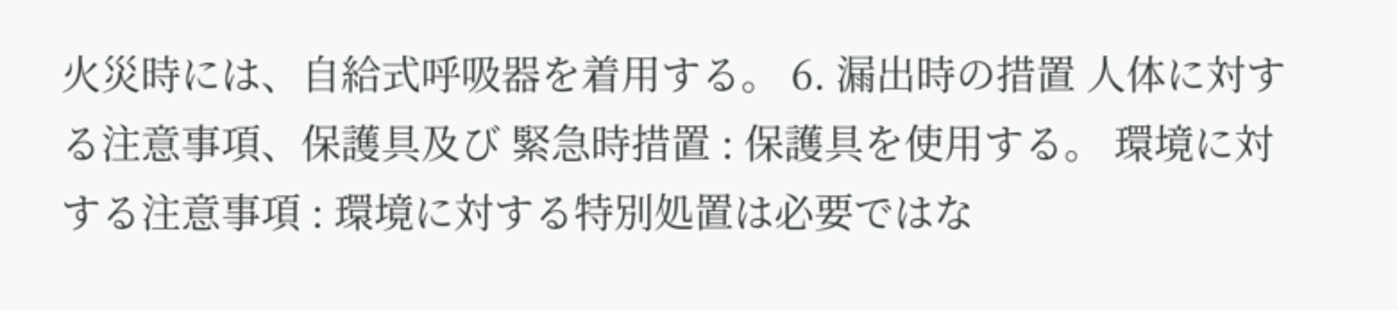火災時には、自給式呼吸器を着用する。 6. 漏出時の措置 人体に対する注意事項、保護具及び 緊急時措置 : 保護具を使用する。 環境に対する注意事項 : 環境に対する特別処置は必要ではな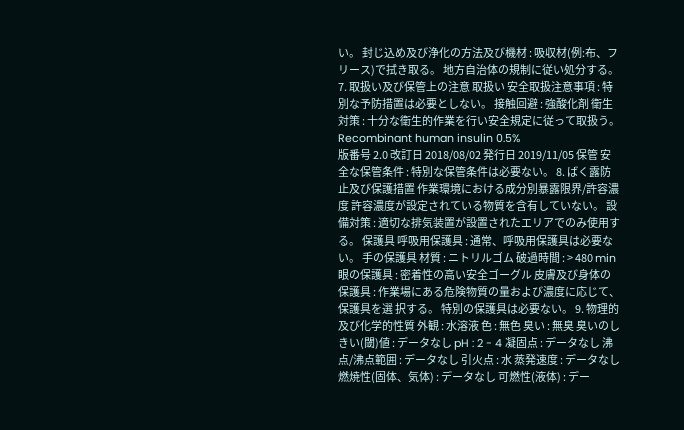い。 封じ込め及び浄化の方法及び機材 : 吸収材(例:布、フリース)で拭き取る。 地方自治体の規制に従い処分する。 7. 取扱い及び保管上の注意 取扱い 安全取扱注意事項 : 特別な予防措置は必要としない。 接触回避 : 強酸化剤 衛生対策 : 十分な衛生的作業を行い安全規定に従って取扱う。Recombinant human insulin 0.5%
版番号 2.0 改訂日 2018/08/02 発行日 2019/11/05 保管 安全な保管条件 : 特別な保管条件は必要ない。 8. ばく露防止及び保護措置 作業環境における成分別暴露限界/許容濃度 許容濃度が設定されている物質を含有していない。 設備対策 : 適切な排気装置が設置されたエリアでのみ使用する。 保護具 呼吸用保護具 : 通常、呼吸用保護具は必要ない。 手の保護具 材質 : ニトリルゴム 破過時間 : > 480 min 眼の保護具 : 密着性の高い安全ゴーグル 皮膚及び身体の保護具 : 作業場にある危険物質の量および濃度に応じて、保護具を選 択する。 特別の保護具は必要ない。 9. 物理的及び化学的性質 外観 : 水溶液 色 : 無色 臭い : 無臭 臭いのしきい(閾)値 : データなし pH : 2 - 4 凝固点 : データなし 沸点/沸点範囲 : データなし 引火点 : 水 蒸発速度 : データなし 燃焼性(固体、気体) : データなし 可燃性(液体) : デー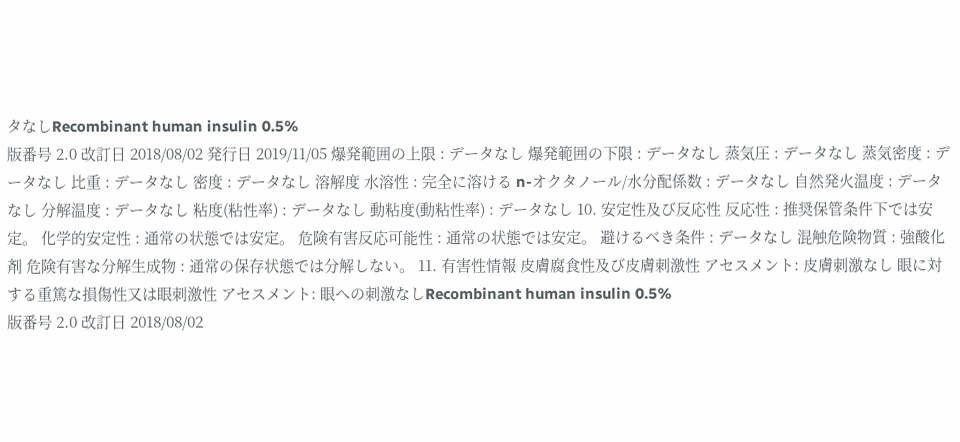タなしRecombinant human insulin 0.5%
版番号 2.0 改訂日 2018/08/02 発行日 2019/11/05 爆発範囲の上限 : データなし 爆発範囲の下限 : データなし 蒸気圧 : データなし 蒸気密度 : データなし 比重 : データなし 密度 : データなし 溶解度 水溶性 : 完全に溶ける n-オクタノール/水分配係数 : データなし 自然発火温度 : データなし 分解温度 : データなし 粘度(粘性率) : データなし 動粘度(動粘性率) : データなし 10. 安定性及び反応性 反応性 : 推奨保管条件下では安定。 化学的安定性 : 通常の状態では安定。 危険有害反応可能性 : 通常の状態では安定。 避けるべき条件 : データなし 混触危険物質 : 強酸化剤 危険有害な分解生成物 : 通常の保存状態では分解しない。 11. 有害性情報 皮膚腐食性及び皮膚刺激性 アセスメント: 皮膚刺激なし 眼に対する重篤な損傷性又は眼刺激性 アセスメント: 眼への刺激なしRecombinant human insulin 0.5%
版番号 2.0 改訂日 2018/08/02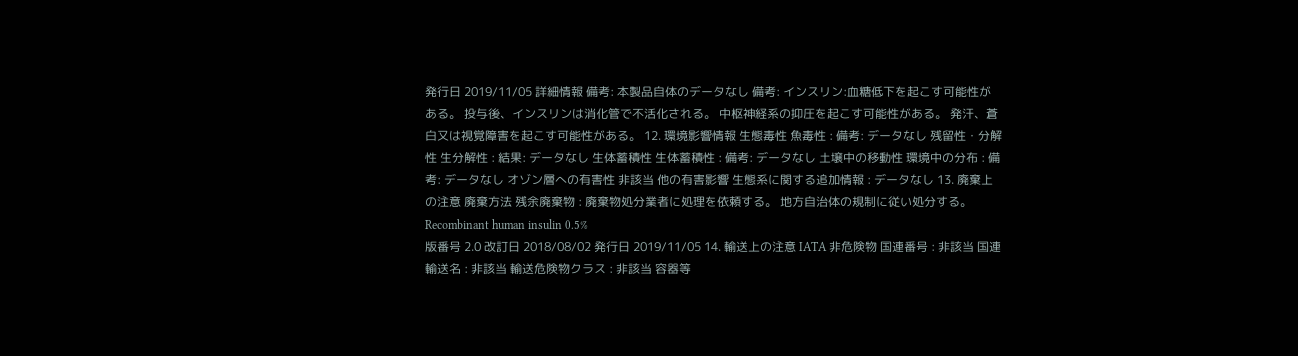発行日 2019/11/05 詳細情報 備考: 本製品自体のデータなし 備考: インスリン:血糖低下を起こす可能性がある。 投与後、インスリンは消化管で不活化される。 中枢神経系の抑圧を起こす可能性がある。 発汗、蒼白又は視覚障害を起こす可能性がある。 12. 環境影響情報 生態毒性 魚毒性 : 備考: データなし 残留性・分解性 生分解性 : 結果: データなし 生体蓄積性 生体蓄積性 : 備考: データなし 土壌中の移動性 環境中の分布 : 備考: データなし オゾン層への有害性 非該当 他の有害影響 生態系に関する追加情報 : データなし 13. 廃棄上の注意 廃棄方法 残余廃棄物 : 廃棄物処分業者に処理を依頼する。 地方自治体の規制に従い処分する。Recombinant human insulin 0.5%
版番号 2.0 改訂日 2018/08/02 発行日 2019/11/05 14. 輸送上の注意 IATA 非危険物 国連番号 : 非該当 国連輸送名 : 非該当 輸送危険物クラス : 非該当 容器等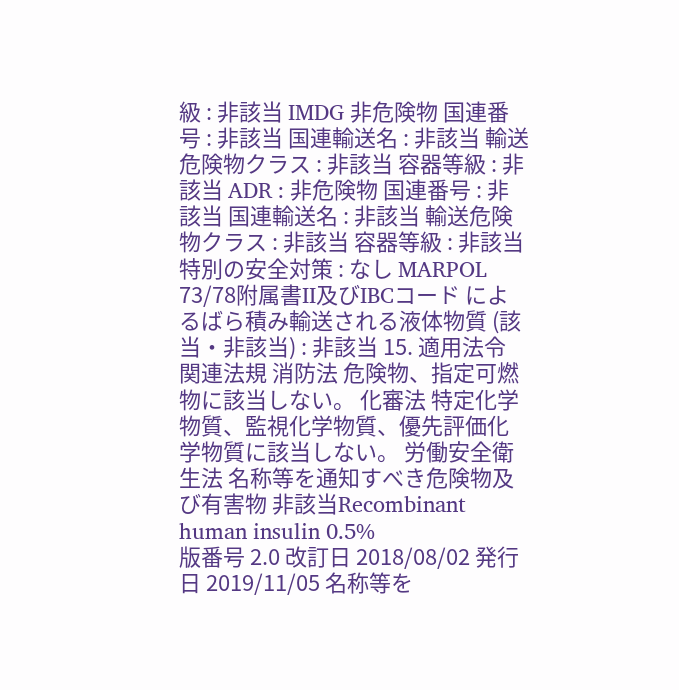級 : 非該当 IMDG 非危険物 国連番号 : 非該当 国連輸送名 : 非該当 輸送危険物クラス : 非該当 容器等級 : 非該当 ADR : 非危険物 国連番号 : 非該当 国連輸送名 : 非該当 輸送危険物クラス : 非該当 容器等級 : 非該当 特別の安全対策 : なし MARPOL 73/78附属書II及びIBCコード によるばら積み輸送される液体物質 (該当・非該当) : 非該当 15. 適用法令 関連法規 消防法 危険物、指定可燃物に該当しない。 化審法 特定化学物質、監視化学物質、優先評価化学物質に該当しない。 労働安全衛生法 名称等を通知すべき危険物及び有害物 非該当Recombinant human insulin 0.5%
版番号 2.0 改訂日 2018/08/02 発行日 2019/11/05 名称等を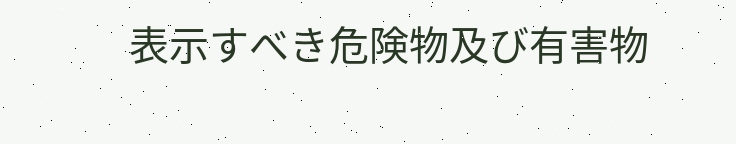表示すべき危険物及び有害物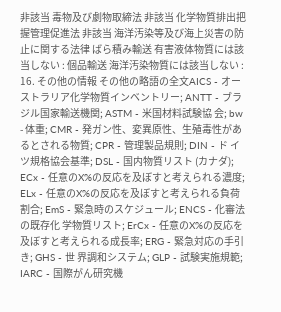非該当 毒物及び劇物取締法 非該当 化学物質排出把握管理促進法 非該当 海洋汚染等及び海上災害の防止に関する法律 ばら積み輸送 有害液体物質には該当しない : 個品輸送 海洋汚染物質には該当しない : 16. その他の情報 その他の略語の全文AICS - オーストラリア化学物質インベントリー; ANTT - ブラジル国家輸送機関; ASTM - 米国材料試験協 会; bw - 体重; CMR - 発ガン性、変異原性、生殖毒性があるとされる物質; CPR - 管理製品規則; DIN - ド イツ規格協会基準; DSL - 国内物質リスト (カナダ); ECx - 任意のX%の反応を及ぼすと考えられる濃度; ELx - 任意のX%の反応を及ぼすと考えられる負荷割合; EmS - 緊急時のスケジュール; ENCS - 化審法の既存化 学物質リスト; ErCx - 任意のX%の反応を及ぼすと考えられる成長率; ERG - 緊急対応の手引き; GHS - 世 界調和システム; GLP - 試験実施規範; IARC - 国際がん研究機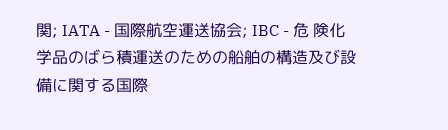関; IATA - 国際航空運送協会; IBC - 危 険化学品のばら積運送のための船舶の構造及び設備に関する国際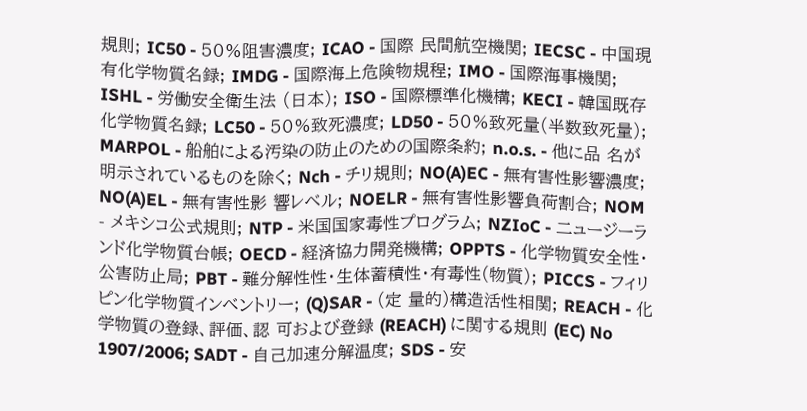規則; IC50 - 50%阻害濃度; ICAO - 国際 民間航空機関; IECSC - 中国現有化学物質名録; IMDG - 国際海上危険物規程; IMO - 国際海事機関; ISHL - 労働安全衛生法 (日本); ISO - 国際標準化機構; KECI - 韓国既存化学物質名録; LC50 - 50%致死濃度; LD50 - 50%致死量(半数致死量); MARPOL - 船舶による汚染の防止のための国際条約; n.o.s. - 他に品 名が明示されているものを除く; Nch - チリ規則; NO(A)EC - 無有害性影響濃度; NO(A)EL - 無有害性影 響レベル; NOELR - 無有害性影響負荷割合; NOM - メキシコ公式規則; NTP - 米国国家毒性プログラム; NZIoC - 二ュージーランド化学物質台帳; OECD - 経済協力開発機構; OPPTS - 化学物質安全性・公害防止局; PBT - 難分解性性・生体蓄積性・有毒性(物質); PICCS - フィリピン化学物質インベントリー; (Q)SAR - (定 量的)構造活性相関; REACH - 化学物質の登録、評価、認 可および登録 (REACH) に関する規則 (EC) No 1907/2006; SADT - 自己加速分解温度; SDS - 安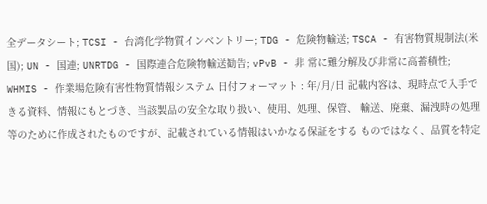全データシート; TCSI - 台湾化学物質インベントリー; TDG - 危険物輸送; TSCA - 有害物質規制法(米国); UN - 国連; UNRTDG - 国際連合危険物輸送勧告; vPvB - 非 常に難分解及び非常に高蓄積性; WHMIS - 作業場危険有害性物質情報システム 日付フォーマット : 年/月/日 記載内容は、現時点で入手できる資料、情報にもとづき、当該製品の安全な取り扱い、使用、処理、保管、 輸送、廃棄、漏洩時の処理等のために作成されたものですが、記載されている情報はいかなる保証をする ものではなく、品質を特定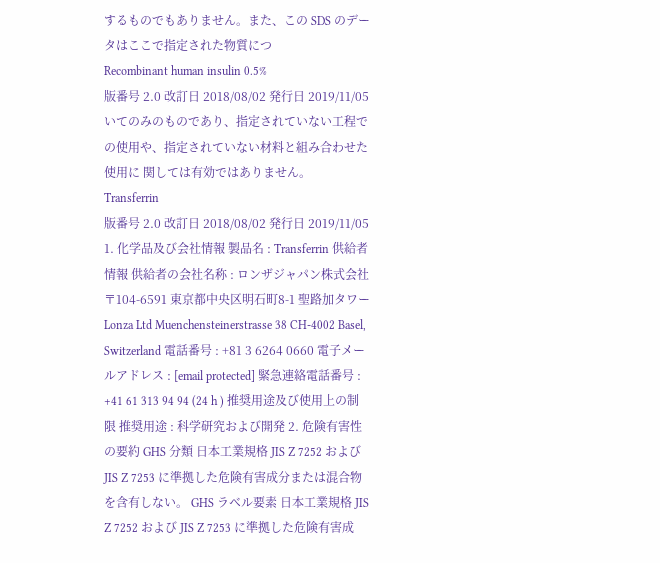するものでもありません。また、この SDS のデータはここで指定された物質につ
Recombinant human insulin 0.5%
版番号 2.0 改訂日 2018/08/02 発行日 2019/11/05
いてのみのものであり、指定されていない工程での使用や、指定されていない材料と組み合わせた使用に 関しては有効ではありません。
Transferrin
版番号 2.0 改訂日 2018/08/02 発行日 2019/11/05 1. 化学品及び会社情報 製品名 : Transferrin 供給者情報 供給者の会社名称 : ロンザジャパン株式会社 〒104-6591 東京都中央区明石町8-1 聖路加タワー Lonza Ltd Muenchensteinerstrasse 38 CH-4002 Basel, Switzerland 電話番号 : +81 3 6264 0660 電子メールアドレス : [email protected] 緊急連絡電話番号 : +41 61 313 94 94 (24 h ) 推奨用途及び使用上の制限 推奨用途 : 科学研究および開発 2. 危険有害性の要約 GHS 分類 日本工業規格 JIS Z 7252 および JIS Z 7253 に準拠した危険有害成分または混合物を含有しない。 GHS ラベル要素 日本工業規格 JIS Z 7252 および JIS Z 7253 に準拠した危険有害成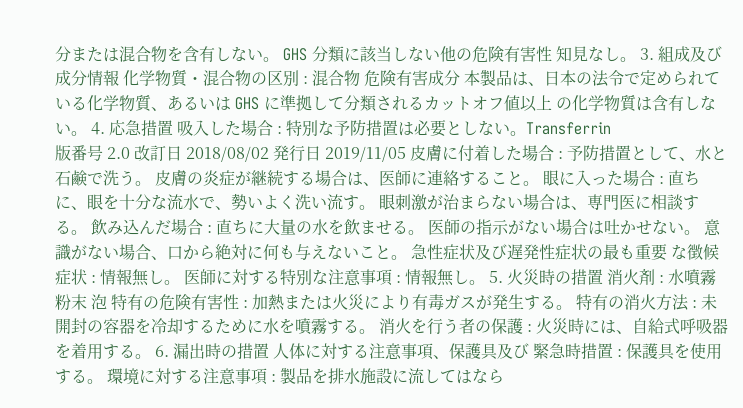分または混合物を含有しない。 GHS 分類に該当しない他の危険有害性 知見なし。 3. 組成及び成分情報 化学物質・混合物の区別 : 混合物 危険有害成分 本製品は、日本の法令で定められている化学物質、あるいは GHS に準拠して分類されるカットオフ値以上 の化学物質は含有しない。 4. 応急措置 吸入した場合 : 特別な予防措置は必要としない。Transferrin
版番号 2.0 改訂日 2018/08/02 発行日 2019/11/05 皮膚に付着した場合 : 予防措置として、水と石鹸で洗う。 皮膚の炎症が継続する場合は、医師に連絡すること。 眼に入った場合 : 直ちに、眼を十分な流水で、勢いよく洗い流す。 眼刺激が治まらない場合は、専門医に相談する。 飲み込んだ場合 : 直ちに大量の水を飲ませる。 医師の指示がない場合は吐かせない。 意識がない場合、口から絶対に何も与えないこと。 急性症状及び遅発性症状の最も重要 な徴候症状 : 情報無し。 医師に対する特別な注意事項 : 情報無し。 5. 火災時の措置 消火剤 : 水噴霧 粉末 泡 特有の危険有害性 : 加熱または火災により有毒ガスが発生する。 特有の消火方法 : 未開封の容器を冷却するために水を噴霧する。 消火を行う者の保護 : 火災時には、自給式呼吸器を着用する。 6. 漏出時の措置 人体に対する注意事項、保護具及び 緊急時措置 : 保護具を使用する。 環境に対する注意事項 : 製品を排水施設に流してはなら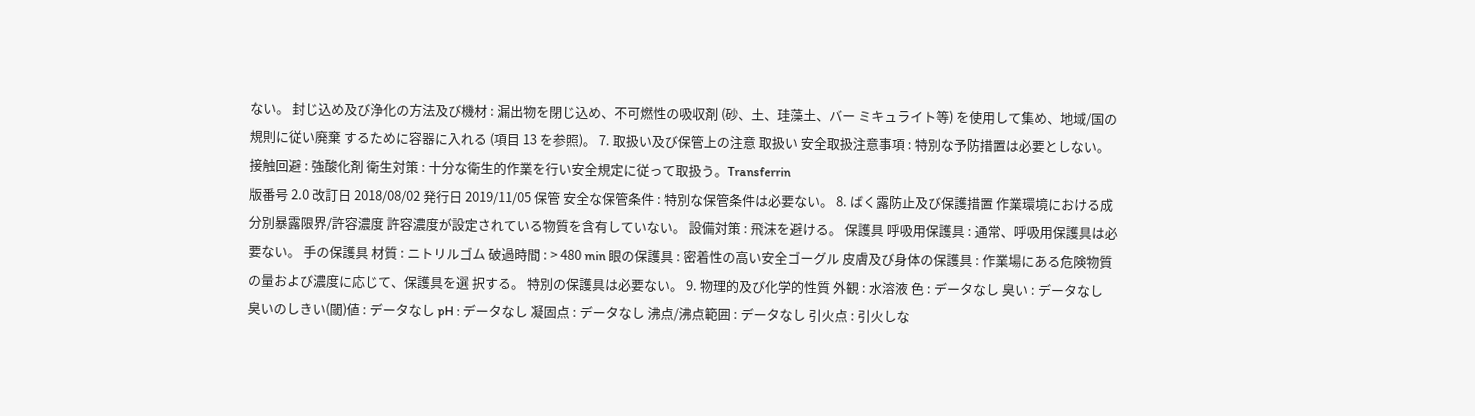ない。 封じ込め及び浄化の方法及び機材 : 漏出物を閉じ込め、不可燃性の吸収剤 (砂、土、珪藻土、バー ミキュライト等) を使用して集め、地域/国の規則に従い廃棄 するために容器に入れる (項目 13 を参照)。 7. 取扱い及び保管上の注意 取扱い 安全取扱注意事項 : 特別な予防措置は必要としない。 接触回避 : 強酸化剤 衛生対策 : 十分な衛生的作業を行い安全規定に従って取扱う。Transferrin
版番号 2.0 改訂日 2018/08/02 発行日 2019/11/05 保管 安全な保管条件 : 特別な保管条件は必要ない。 8. ばく露防止及び保護措置 作業環境における成分別暴露限界/許容濃度 許容濃度が設定されている物質を含有していない。 設備対策 : 飛沫を避ける。 保護具 呼吸用保護具 : 通常、呼吸用保護具は必要ない。 手の保護具 材質 : ニトリルゴム 破過時間 : > 480 min 眼の保護具 : 密着性の高い安全ゴーグル 皮膚及び身体の保護具 : 作業場にある危険物質の量および濃度に応じて、保護具を選 択する。 特別の保護具は必要ない。 9. 物理的及び化学的性質 外観 : 水溶液 色 : データなし 臭い : データなし 臭いのしきい(閾)値 : データなし pH : データなし 凝固点 : データなし 沸点/沸点範囲 : データなし 引火点 : 引火しな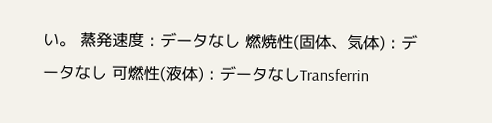い。 蒸発速度 : データなし 燃焼性(固体、気体) : データなし 可燃性(液体) : データなしTransferrin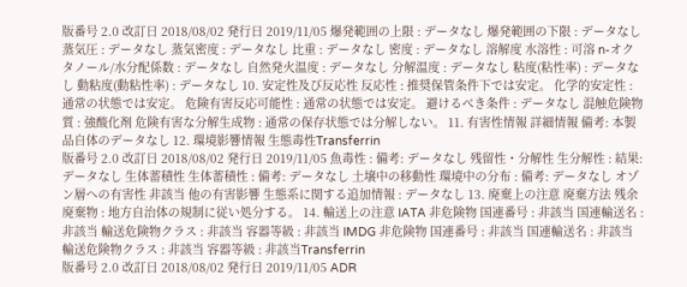版番号 2.0 改訂日 2018/08/02 発行日 2019/11/05 爆発範囲の上限 : データなし 爆発範囲の下限 : データなし 蒸気圧 : データなし 蒸気密度 : データなし 比重 : データなし 密度 : データなし 溶解度 水溶性 : 可溶 n-オクタノール/水分配係数 : データなし 自然発火温度 : データなし 分解温度 : データなし 粘度(粘性率) : データなし 動粘度(動粘性率) : データなし 10. 安定性及び反応性 反応性 : 推奨保管条件下では安定。 化学的安定性 : 通常の状態では安定。 危険有害反応可能性 : 通常の状態では安定。 避けるべき条件 : データなし 混触危険物質 : 強酸化剤 危険有害な分解生成物 : 通常の保存状態では分解しない。 11. 有害性情報 詳細情報 備考: 本製品自体のデータなし 12. 環境影響情報 生態毒性Transferrin
版番号 2.0 改訂日 2018/08/02 発行日 2019/11/05 魚毒性 : 備考: データなし 残留性・分解性 生分解性 : 結果: データなし 生体蓄積性 生体蓄積性 : 備考: データなし 土壌中の移動性 環境中の分布 : 備考: データなし オゾン層への有害性 非該当 他の有害影響 生態系に関する追加情報 : データなし 13. 廃棄上の注意 廃棄方法 残余廃棄物 : 地方自治体の規制に従い処分する。 14. 輸送上の注意 IATA 非危険物 国連番号 : 非該当 国連輸送名 : 非該当 輸送危険物クラス : 非該当 容器等級 : 非該当 IMDG 非危険物 国連番号 : 非該当 国連輸送名 : 非該当 輸送危険物クラス : 非該当 容器等級 : 非該当Transferrin
版番号 2.0 改訂日 2018/08/02 発行日 2019/11/05 ADR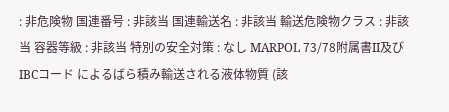: 非危険物 国連番号 : 非該当 国連輸送名 : 非該当 輸送危険物クラス : 非該当 容器等級 : 非該当 特別の安全対策 : なし MARPOL 73/78附属書II及びIBCコード によるばら積み輸送される液体物質 (該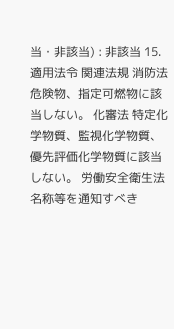当・非該当) : 非該当 15. 適用法令 関連法規 消防法 危険物、指定可燃物に該当しない。 化審法 特定化学物質、監視化学物質、優先評価化学物質に該当しない。 労働安全衛生法 名称等を通知すべき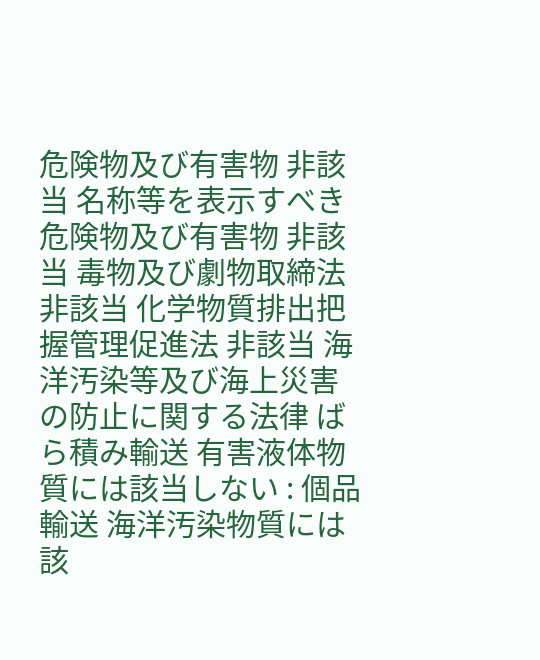危険物及び有害物 非該当 名称等を表示すべき危険物及び有害物 非該当 毒物及び劇物取締法 非該当 化学物質排出把握管理促進法 非該当 海洋汚染等及び海上災害の防止に関する法律 ばら積み輸送 有害液体物質には該当しない : 個品輸送 海洋汚染物質には該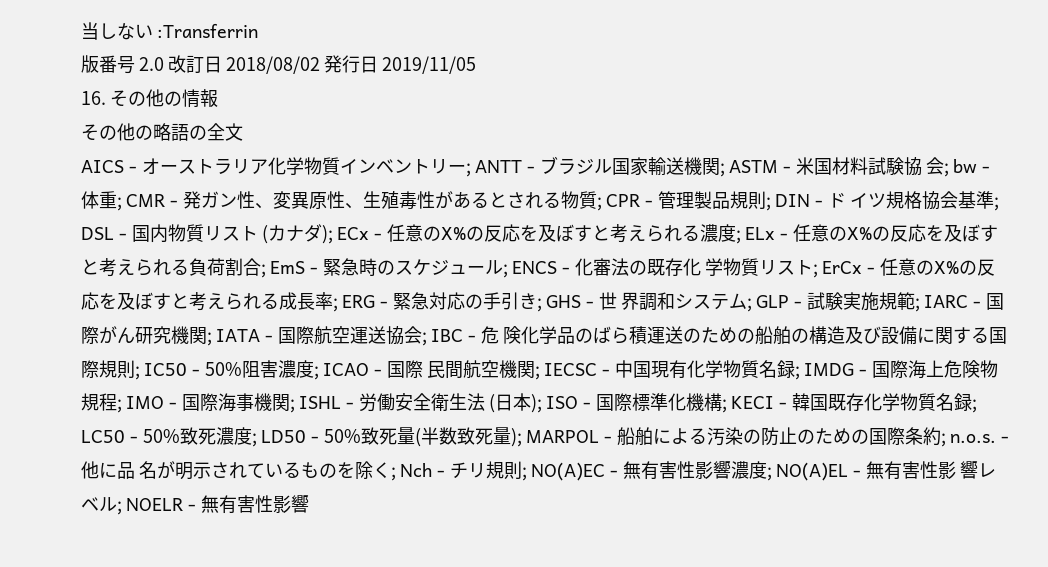当しない :Transferrin
版番号 2.0 改訂日 2018/08/02 発行日 2019/11/05
16. その他の情報
その他の略語の全文
AICS - オーストラリア化学物質インベントリー; ANTT - ブラジル国家輸送機関; ASTM - 米国材料試験協 会; bw - 体重; CMR - 発ガン性、変異原性、生殖毒性があるとされる物質; CPR - 管理製品規則; DIN - ド イツ規格協会基準; DSL - 国内物質リスト (カナダ); ECx - 任意のX%の反応を及ぼすと考えられる濃度; ELx - 任意のX%の反応を及ぼすと考えられる負荷割合; EmS - 緊急時のスケジュール; ENCS - 化審法の既存化 学物質リスト; ErCx - 任意のX%の反応を及ぼすと考えられる成長率; ERG - 緊急対応の手引き; GHS - 世 界調和システム; GLP - 試験実施規範; IARC - 国際がん研究機関; IATA - 国際航空運送協会; IBC - 危 険化学品のばら積運送のための船舶の構造及び設備に関する国際規則; IC50 - 50%阻害濃度; ICAO - 国際 民間航空機関; IECSC - 中国現有化学物質名録; IMDG - 国際海上危険物規程; IMO - 国際海事機関; ISHL - 労働安全衛生法 (日本); ISO - 国際標準化機構; KECI - 韓国既存化学物質名録; LC50 - 50%致死濃度; LD50 - 50%致死量(半数致死量); MARPOL - 船舶による汚染の防止のための国際条約; n.o.s. - 他に品 名が明示されているものを除く; Nch - チリ規則; NO(A)EC - 無有害性影響濃度; NO(A)EL - 無有害性影 響レベル; NOELR - 無有害性影響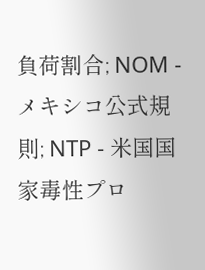負荷割合; NOM - メキシコ公式規則; NTP - 米国国家毒性プロ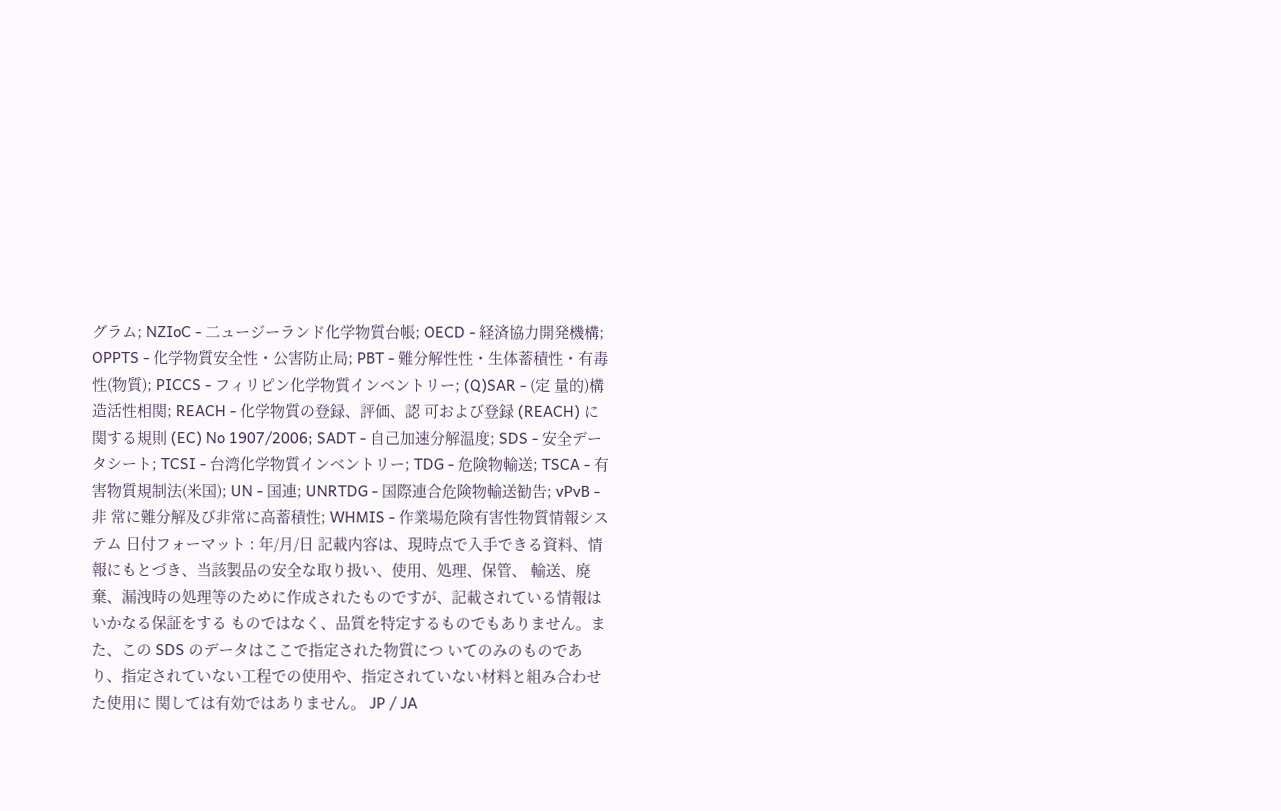グラム; NZIoC - 二ュージーランド化学物質台帳; OECD - 経済協力開発機構; OPPTS - 化学物質安全性・公害防止局; PBT - 難分解性性・生体蓄積性・有毒性(物質); PICCS - フィリピン化学物質インベントリー; (Q)SAR - (定 量的)構造活性相関; REACH - 化学物質の登録、評価、認 可および登録 (REACH) に関する規則 (EC) No 1907/2006; SADT - 自己加速分解温度; SDS - 安全データシート; TCSI - 台湾化学物質インベントリー; TDG - 危険物輸送; TSCA - 有害物質規制法(米国); UN - 国連; UNRTDG - 国際連合危険物輸送勧告; vPvB - 非 常に難分解及び非常に高蓄積性; WHMIS - 作業場危険有害性物質情報システム 日付フォーマット : 年/月/日 記載内容は、現時点で入手できる資料、情報にもとづき、当該製品の安全な取り扱い、使用、処理、保管、 輸送、廃棄、漏洩時の処理等のために作成されたものですが、記載されている情報はいかなる保証をする ものではなく、品質を特定するものでもありません。また、この SDS のデータはここで指定された物質につ いてのみのものであり、指定されていない工程での使用や、指定されていない材料と組み合わせた使用に 関しては有効ではありません。 JP / JA